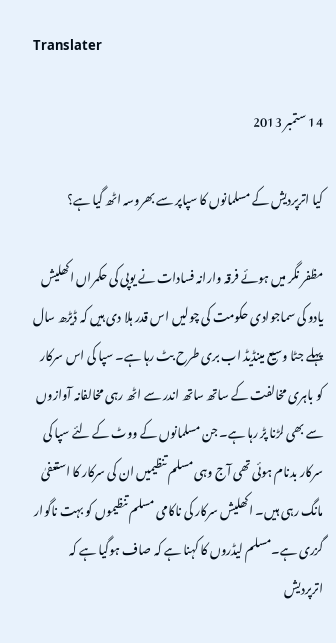Translater

14 ستمبر 2013

کیا اترپردیش کے مسلمانوں کا سپاپر سے بھروسہ اٹھ گیا ہے؟

مظفر نگر میں ہوئے فرقہ وارانہ فسادات نے یوپی کی حکمراں اکھلیش یادو کی سماجوادی حکومت کی چولیں اس قدر ہلا دی ہیں کہ ڈیڑھ سال پہلے جٹا وسیع مینڈیڈ اب بری طرح بٹ رہا ہے۔ سپا کی اس سرکار کو باہری مخالفت کے ساتھ ساتھ اندر سے اٹھ رہی مخالفانہ آوازوں سے بھی لڑنا پڑ رہا ہے۔ جن مسلمانوں کے ووٹ کے لئے سپا کی سرکار بدنام ہوئی تھی آج وہی مسلم تنظیمیں ان کی سرکار کا استعفیٰ مانگ رہی ہیں۔ اکھلیش سرکار کی ناکامی مسلم تنظیموں کو بہت ناگوار گزری ہے۔مسلم لیڈروں کا کہنا ہے کہ صاف ہوگیا ہے کہ اترپردیش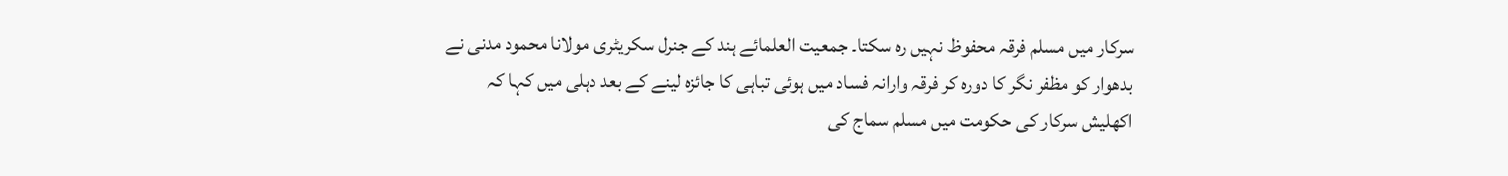سرکار میں مسلم فرقہ محفوظ نہیں رہ سکتا۔ جمعیت العلمائے ہند کے جنرل سکریٹری مولانا محمود مدنی نے بدھوار کو مظفر نگر کا دورہ کر فرقہ وارانہ فساد میں ہوئی تباہی کا جائزہ لینے کے بعد دہلی میں کہا کہ اکھلیش سرکار کی حکومت میں مسلم سماج کی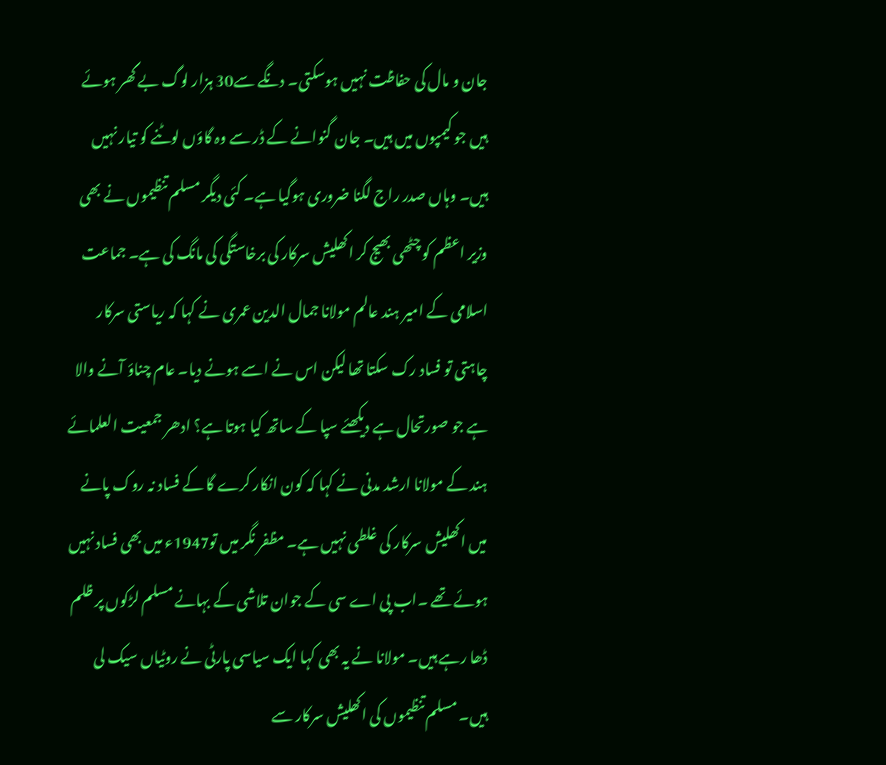جان و مال کی حفاظت نہیں ہوسکتی۔ دنگے سے30 ہزار لوگ بے گھر ہوئے ہیں جو کیمپوں میں ہیں۔ جان گنوانے کے ڈر سے وہ گاؤں لوٹنے کو تیار نہیں ہیں۔ وہاں صدر راج لگنا ضروری ہوگیا ہے۔ کئی دیگر مسلم تنظیموں نے بھی وزیر اعظم کو چٹھی بھیج کر اکھلیش سرکار کی برخاستگی کی مانگ کی ہے۔ جماعت اسلامی کے امیر ہند عالم مولانا جمال الدین عمری نے کہا کہ ریاستی سرکار چاہتی تو فساد رک سکتا تھا لیکن اس نے اسے ہونے دیا۔ عام چناؤ آنے والا ہے جو صورتحال ہے دیکھئے سپا کے ساتھ کیا ہوتا ہے؟ ادھر جمعیت العلمائے ہند کے مولانا ارشد مدنی نے کہا کہ کون انکار کرے گا کے فساد نہ روک پانے میں اکھلیش سرکار کی غلطی نہیں ہے۔ مظفر نگر میں تو1947ء میں بھی فساد نہیں ہوئے تھے ۔اب پی اے سی کے جوان تلاشی کے بہانے مسلم لڑکوں پر ظلم ڈھا رہے ہیں۔ مولانا نے یہ بھی کہا ایک سیاسی پارٹی نے روٹیاں سیک لی ہیں۔ مسلم تنظیموں کی اکھلیش سرکار سے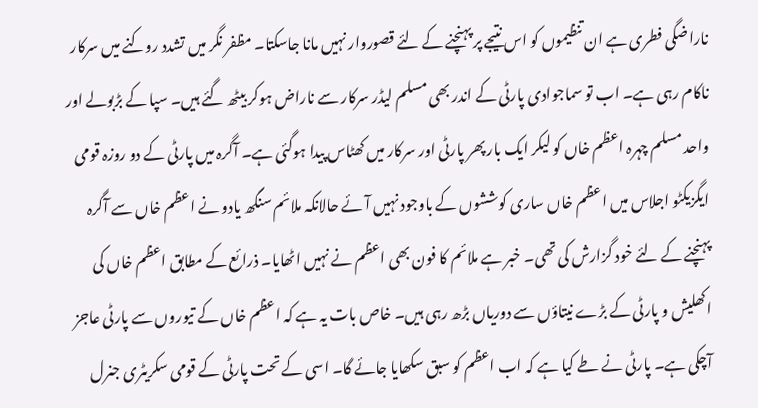ناراضگی فطری ہے ان تنظیموں کو اس نتیجے پر پہنچنے کے لئے قصوروار نہیں مانا جاسکتا۔ مظفر نگر میں تشدد روکنے میں سرکار ناکام رہی ہے۔ اب تو سماجوادی پارٹی کے اندر بھی مسلم لیڈر سرکار سے ناراض ہوکر بیٹھ گئے ہیں۔ سپا کے بڑبولے اور واحد مسلم چہرہ اعظم خاں کو لیکر ایک بار پھر پارٹی اور سرکار میں کھٹاس پیدا ہوگئی ہے۔ آگرہ میں پارٹی کے دو روزہ قومی ایگزیکٹو اجلاس میں اعظم خاں ساری کوششوں کے باوجود نہیں آئے حالانکہ ملائم سنگھ یادو نے اعظم خاں سے آگرہ پہنچنے کے لئے خود گزارش کی تھی۔ خبر ہے ملائم کا فون بھی اعظم نے نہیں اٹھایا۔ ذرائع کے مطابق اعظم خاں کی اکھلیش و پارٹی کے بڑے نیتاؤں سے دوریاں بڑھ رہی ہیں۔ خاص بات یہ ہے کہ اعظم خاں کے تیوروں سے پارٹی عاجز آچکی ہے۔ پارٹی نے طے کیا ہے کہ اب اعظم کو سبق سکھایا جائے گا۔ اسی کے تحت پارٹی کے قومی سکریٹری جنرل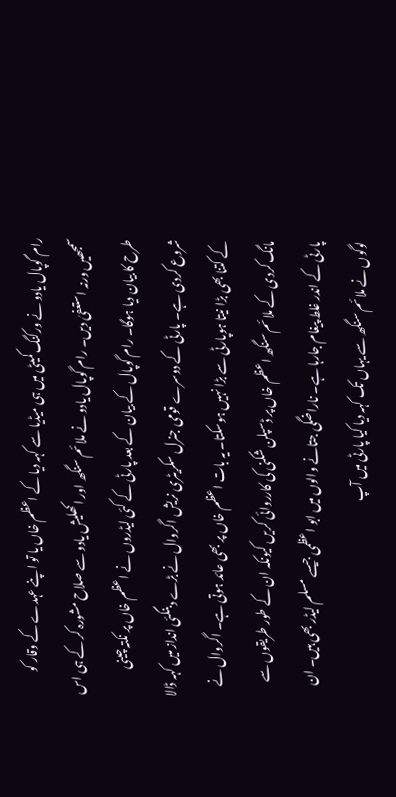رام گوپال یادو نے ورکنگ کمیٹی میں ہی میڈیا سے کہہ دیا کے اعظم خاں یا تو اپنے عہدے کے وقار کو سمجھیں ورنہ استعفیٰ دیں۔ رام گوپال یادو نے ملائم سنگھ اور اکھلیش یادو سے صلاح مشورہ کر کے ہی اس طرح کا بیان دیا ہوگا۔ رام گوپال کے بیان کے بعد پارٹی کے کئی لیڈروں نے اعظم خاں پر نکتہ چینی شروع کردی ہے۔ پارٹی کے دوسرے قومی جنرل سکریٹری نریش اگروال نے بڑے دبنگئی انداز میں کہہ ڈالا کے کتنا بھی بڑا نیتا ہوپارٹی سے بڑا نہیں ہوسکتا۔ یہ بات اعظم خاں پر بھی عائد ہوتی ہے۔ اگروال نے مانگ کردی کے ملائم سنگھ اعظم خاں پر ڈسپلن شکنی کی کارروائی کریں کیونکہ ان کے طور طریقوں سے پارٹی کے اندر غلط پیغام جارہا ہے۔ ناراضگی جتانے والوں میں ابو اعظمی جیسے مسلم لیڈر بھی ہیں۔ ان لوگوں نے ملائم سنگھ سے یہاں تک کہہ دیا کیا پارٹی میں آپ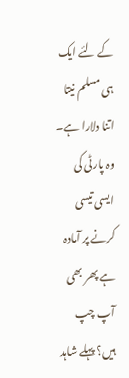کے لئے ایک ہی مسلم نیتا اتنا دلارا ہے۔ وہ پارٹی کی ایسی تیسی کرنے پر آمادہ ہے پھر بھی آپ چپ ہیں؟ پہلے شاہد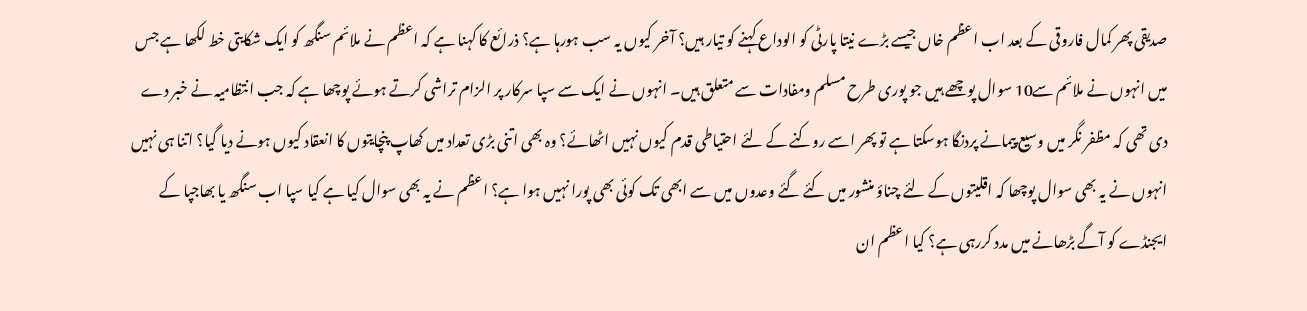صدیقی پھر کمال فاروقی کے بعد اب اعظم خاں جیسے بڑے نیتا پارٹی کو الوداع کہنے کو تیار ہیں؟ آخر کیوں یہ سب ہورہا ہے؟ ذرائع کا کہنا ہے کہ اعظم نے ملائم سنگھ کو ایک شکایتی خط لکھا ہے جس میں انہوں نے ملائم سے10 سوال پوچھے ہیں جو پوری طرح مسلم ومفادات سے متعلق ہیں۔ انہوں نے ایک سے سپا سرکار پر الزام تراشی کرتے ہوئے پوچھا ہے کہ جب انتظامیہ نے خبر دے دی تھی کہ مظفر نگر میں وسیع پیمانے پردنگا ہوسکتا ہے تو پھر اسے روکنے کے لئے احتیاطی قدم کیوں نہیں اٹھائے؟ وہ بھی اتنی بڑی تعداد میں کھاپ پنچایتوں کا انعقاد کیوں ہونے دیا گیا؟ اتنا ہی نہیں انہوں نے یہ بھی سوال پوچھا کہ اقلیتوں کے لئے چناؤ منشور میں کئے گئے وعدوں میں سے ابھی تک کوئی بھی پورا نہیں ہوا ہے؟ اعظم نے یہ بھی سوال کیا ہے کیا سپا اب سنگھ یا بھاجپا کے ایجنڈے کو آگے بڑھانے میں مدد کررہی ہے؟ کیا اعظم ان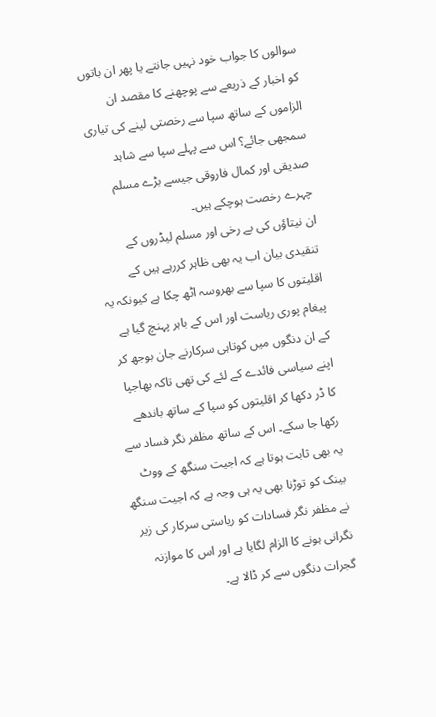سوالوں کا جواب خود نہیں جانتے یا پھر ان باتوں کو اخبار کے ذریعے سے پوچھنے کا مقصد ان الزاموں کے ساتھ سپا سے رخصتی لینے کی تیاری سمجھی جائے؟ اس سے پہلے سپا سے شاہد صدیقی اور کمال فاروقی جیسے بڑے مسلم چہرے رخصت ہوچکے ہیں۔
ان نیتاؤں کی بے رخی اور مسلم لیڈروں کے تنقیدی بیان اب یہ بھی ظاہر کررہے ہیں کے اقلیتوں کا سپا سے بھروسہ اٹھ چکا ہے کیونکہ یہ پیغام پوری ریاست اور اس کے باہر پہنچ گیا ہے کے ان دنگوں میں کوتاہی سرکارنے جان بوجھ کر اپنے سیاسی فائدے کے لئے کی تھی تاکہ بھاجپا کا ڈر دکھا کر اقلیتوں کو سپا کے ساتھ باندھے رکھا جا سکے۔ اس کے ساتھ مظفر نگر فساد سے یہ بھی ثابت ہوتا ہے کہ اجیت سنگھ کے ووٹ بینک کو توڑنا بھی یہ ہی وجہ ہے کہ اجیت سنگھ نے مظفر نگر فسادات کو ریاستی سرکار کی زیر نگرانی ہونے کا الزام لگایا ہے اور اس کا موازنہ گجرات دنگوں سے کر ڈالا ہے۔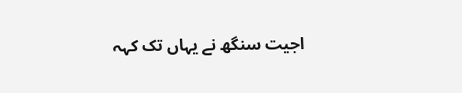اجیت سنگھ نے یہاں تک کہہ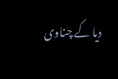دیا کے چناوی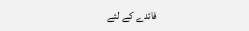فائدے کے لئے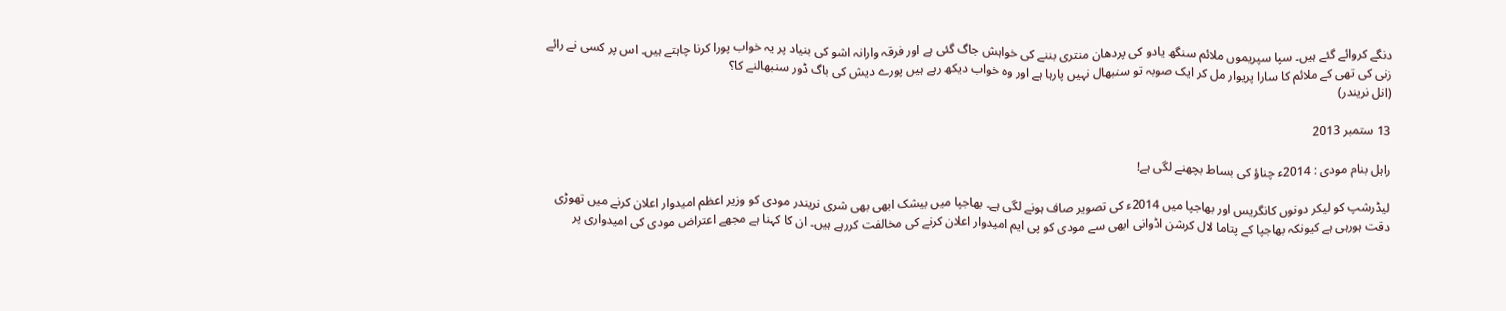دنگے کروائے گئے ہیں۔ سپا سپریموں ملائم سنگھ یادو کی پردھان منتری بننے کی خواہش جاگ گئی ہے اور فرقہ وارانہ اشو کی بنیاد پر یہ خواب پورا کرنا چاہتے ہیں۔ اس پر کسی نے رائے زنی کی تھی کے ملائم کا سارا پریوار مل کر ایک صوبہ تو سنبھال نہیں پارہا ہے اور وہ خواب دیکھ رہے ہیں پورے دیش کی باگ ڈور سنبھالنے کا؟
(انل نریندر)

13 ستمبر 2013

راہل بنام مودی : 2014ء چناؤ کی بساط بچھنے لگی ہے!

لیڈرشپ کو لیکر دونوں کانگریس اور بھاجپا میں 2014ء کی تصویر صاف ہونے لگی ہے۔ بھاجپا میں بیشک ابھی بھی شری نریندر مودی کو وزیر اعظم امیدوار اعلان کرنے میں تھوڑی دقت ہورہی ہے کیونکہ بھاجپا کے پتاما لال کرشن اڈوانی ابھی سے مودی کو پی ایم امیدوار اعلان کرنے کی مخالفت کررہے ہیں۔ ان کا کہنا ہے مجھے اعتراض مودی کی امیدواری پر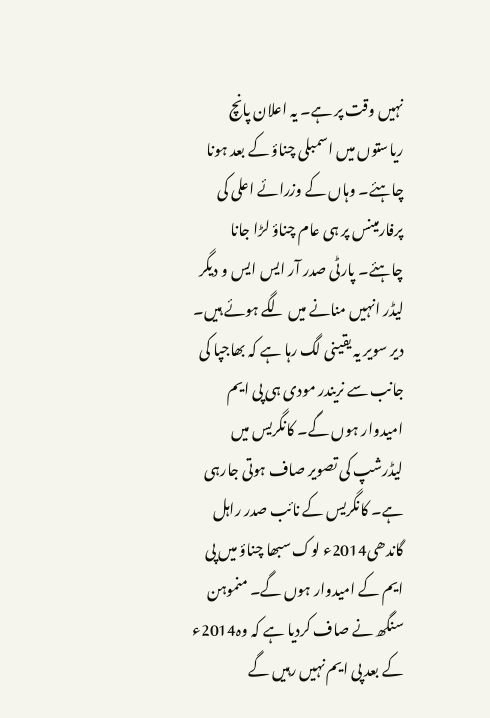نہیں وقت پر ہے۔ یہ اعلان پانچ ریاستوں میں اسمبلی چناؤ کے بعد ہونا چاہئے۔ وہاں کے وزرائے اعلی کی پرفارمینس پر ہی عام چناؤ لڑا جانا چاہئے۔ پارٹی صدر آر ایس ایس و دیگر لیڈر انہیں منانے میں لگے ہوئے ہیں۔ دیر سویر یہ یقینی لگ رہا ہے کہ بھاجپا کی جانب سے نریندر مودی ہی پی ایم امیدوار ہوں گے۔ کانگریس میں لیڈرشپ کی تصویر صاف ہوتی جارہی ہے۔ کانگریس کے نائب صدر راہل گاندھی2014ء لوک سبھا چناؤ میں پی ایم کے امیدوار ہوں گے۔ منموہن سنگھ نے صاف کردیا ہے کہ وہ2014ء کے بعد پی ایم نہیں رہیں گے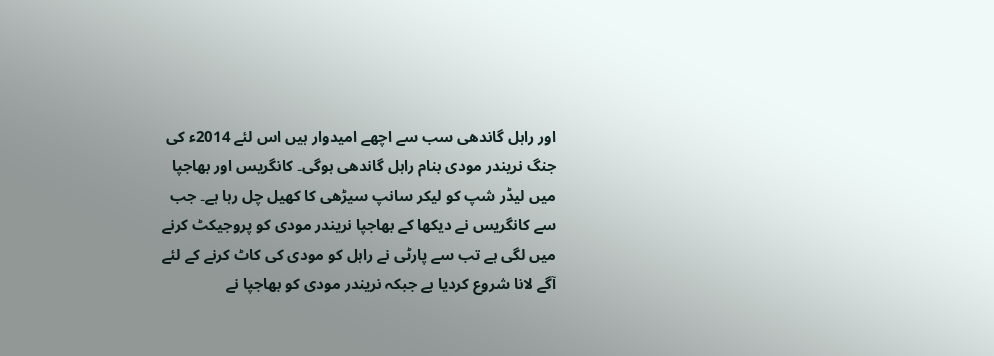اور راہل گاندھی سب سے اچھے امیدوار ہیں اس لئے 2014ء کی جنگ نریندر مودی بنام راہل گاندھی ہوگی۔ کانگریس اور بھاجپا میں لیڈر شپ کو لیکر سانپ سیڑھی کا کھیل چل رہا ہے۔ جب سے کانگریس نے دیکھا کے بھاجپا نریندر مودی کو پروجیکٹ کرنے میں لگی ہے تب سے پارٹی نے راہل کو مودی کی کاٹ کرنے کے لئے آگے لانا شروع کردیا ہے جبکہ نریندر مودی کو بھاجپا نے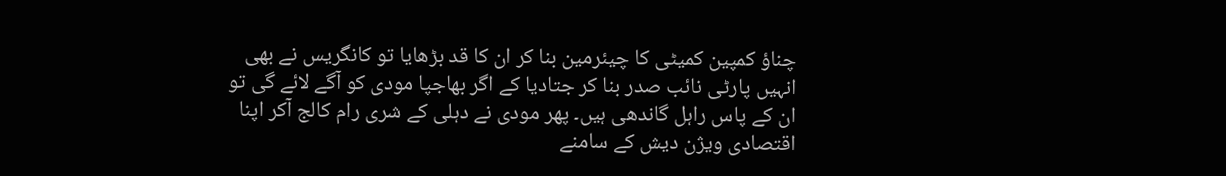چناؤ کمپین کمیٹی کا چیئرمین بنا کر ان کا قد بڑھایا تو کانگریس نے بھی انہیں پارٹی نائب صدر بنا کر جتادیا کے اگر بھاجپا مودی کو آگے لائے گی تو ان کے پاس راہل گاندھی ہیں۔ پھر مودی نے دہلی کے شری رام کالج آکر اپنا اقتصادی ویژن دیش کے سامنے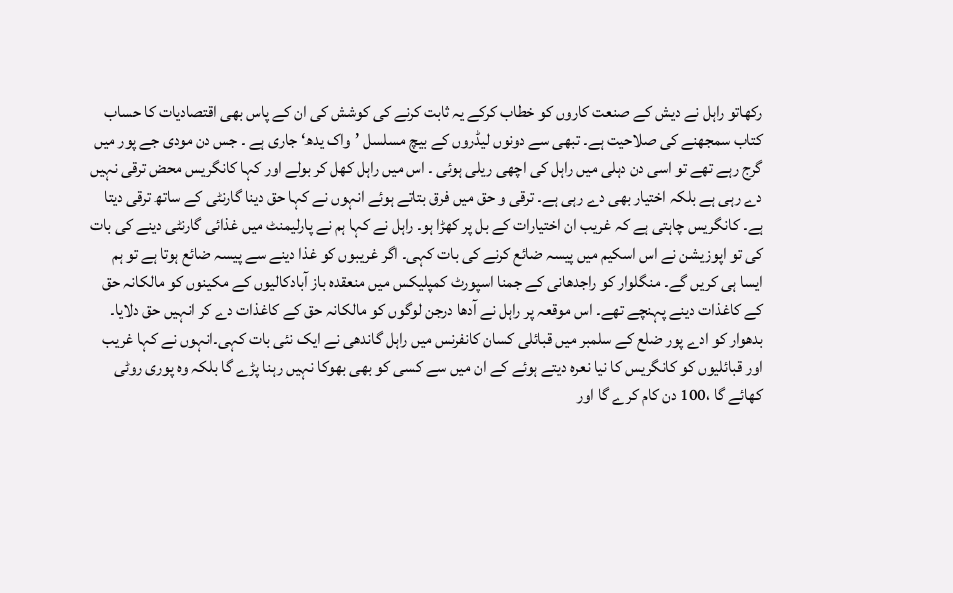رکھاتو راہل نے دیش کے صنعت کاروں کو خطاب کرکے یہ ثابت کرنے کی کوشش کی ان کے پاس بھی اقتصادیات کا حساب کتاب سمجھنے کی صلاحیت ہے۔ تبھی سے دونوں لیڈروں کے بیچ مسلسل ’واک یدھ‘ جاری ہے ۔ جس دن مودی جے پور میں گرج رہے تھے تو اسی دن دہلی میں راہل کی اچھی ریلی ہوئی ۔ اس میں راہل کھل کر بولے اور کہا کانگریس محض ترقی نہیں دے رہی ہے بلکہ اختیار بھی دے رہی ہے۔ ترقی و حق میں فرق بتاتے ہوئے انہوں نے کہا حق دینا گارنٹی کے ساتھ ترقی دیتا ہے۔ کانگریس چاہتی ہے کہ غریب ان اختیارات کے بل پر کھڑا ہو۔ راہل نے کہا ہم نے پارلیمنٹ میں غذائی گارنٹی دینے کی بات کی تو اپوزیشن نے اس اسکیم میں پیسہ ضائع کرنے کی بات کہی۔ اگر غریبوں کو غذا دینے سے پیسہ ضائع ہوتا ہے تو ہم ایسا ہی کریں گے۔ منگلوار کو راجدھانی کے جمنا اسپورٹ کمپلیکس میں منعقدہ باز آبادکالیوں کے مکینوں کو مالکانہ حق کے کاغذات دینے پہنچے تھے۔ اس موقعہ پر راہل نے آدھا درجن لوگوں کو مالکانہ حق کے کاغذات دے کر انہیں حق دلایا۔ بدھوار کو ادے پور ضلع کے سلمبر میں قبائلی کسان کانفرنس میں راہل گاندھی نے ایک نئی بات کہی۔انہوں نے کہا غریب اور قبائلیوں کو کانگریس کا نیا نعرہ دیتے ہوئے کے ان میں سے کسی کو بھی بھوکا نہیں رہنا پڑے گا بلکہ وہ پوری روٹی کھائے گا ،100 دن کام کرے گا اور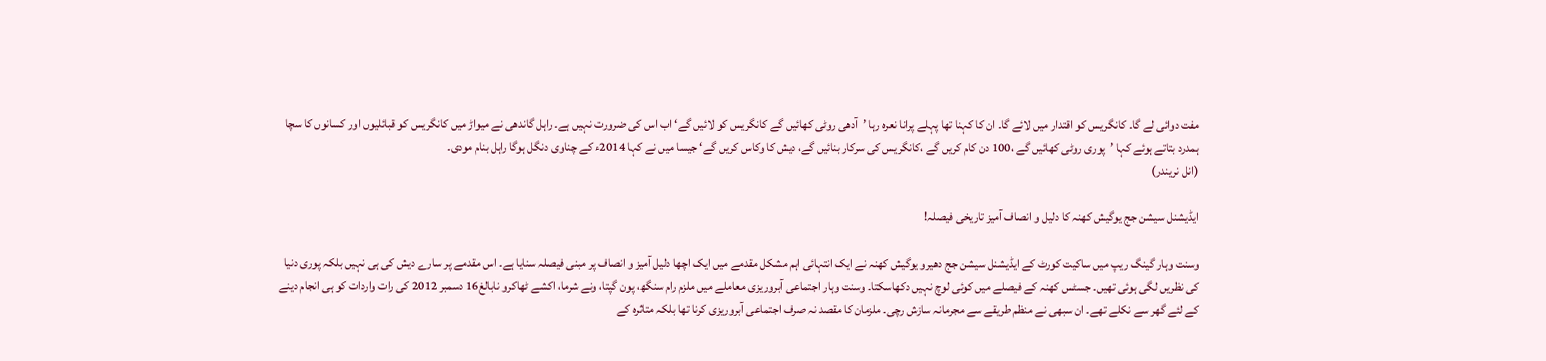مفت دوائی لے گا۔ کانگریس کو اقتدار میں لائے گا۔ ان کا کہنا تھا پہلے پرانا نعرہ رہا ’آدھی روٹی کھائیں گے کانگریس کو لائیں گے‘ اب اس کی ضرورت نہیں ہے۔ راہل گاندھی نے میواڑ میں کانگریس کو قبائلیوں اور کسانوں کا سچا ہمدرد بتاتے ہوئے کہا ’پوری روٹی کھائیں گے ،100 دن کام کریں گے ،کانگریس کی سرکار بنائیں گے، دیش کا وکاس کریں گے‘ جیسا میں نے کہا 2014ء کے چناوی دنگل ہوگا راہل بنام مودی۔
(انل نریندر)

ایڈیشنل سیشن جج یوگیش کھنہ کا دلیل و انصاف آمیز تاریخی فیصلہ!

وسنت وہار گینگ ریپ میں ساکیت کورٹ کے ایڈیشنل سیشن جج دھیرو یوگیش کھنہ نے ایک انتہائی اہم مشکل مقدمے میں ایک اچھا دلیل آمیز و انصاف پر مبنی فیصلہ سنایا ہے۔ اس مقدمے پر سارے دیش کی ہی نہیں بلکہ پوری دنیا کی نظریں لگی ہوئی تھیں۔ جسٹس کھنہ کے فیصلے میں کوئی لوچ نہیں دکھاسکتا۔ وسنت وہار اجتماعی آبروریزی معاملے میں ملزم رام سنگھ، پون گپتا، ونے شرما، اکشے ٹھاکرو نابالغ16 دسمبر 2012 کی رات واردات کو ہی انجام دینے کے لئے گھر سے نکلے تھے۔ ان سبھی نے منظم طریقے سے مجرمانہ سازش رچی۔ ملزمان کا مقصد نہ صرف اجتماعی آبروریزی کرنا تھا بلکہ متاثرہ کے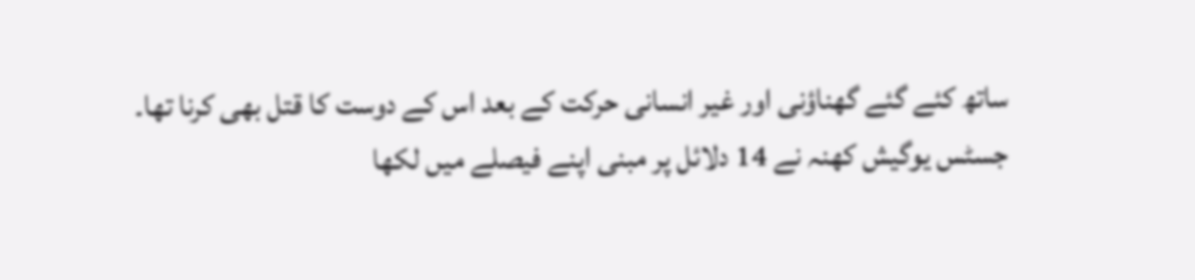ساتھ کئے گئے گھناؤنی اور غیر انسانی حرکت کے بعد اس کے دوست کا قتل بھی کرنا تھا۔ جسٹس یوگیش کھنہ نے 14 دلائل پر مبنی اپنے فیصلے میں لکھا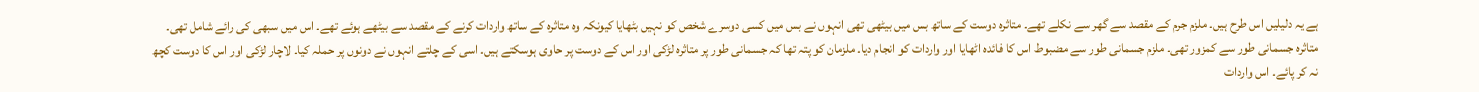ہے یہ دلیلیں اس طرح ہیں۔ ملزم جرم کے مقصد سے گھر سے نکلے تھے۔ متاثرہ دوست کے ساتھ بس میں بیٹھی تھی انہوں نے بس میں کسی دوسرے شخص کو نہیں بٹھایا کیونکہ وہ متاثرہ کے ساتھ واردات کرنے کے مقصد سے بیٹھے ہوئے تھے۔ اس میں سبھی کی رائے شامل تھی۔ متاثرہ جسمانی طور سے کمزور تھی۔ ملزم جسمانی طور سے مضبوط اس کا فائدہ اٹھایا اور واردات کو انجام دیا۔ ملزمان کو پتہ تھا کہ جسمانی طور پر متاثرہ لڑکی اور اس کے دوست پر حاوی ہوسکتے ہیں۔ اسی کے چلتے انہوں نے دونوں پر حملہ کیا۔ لاچار لڑکی اور اس کا دوست کچھ نہ کر پائے۔ اس واردات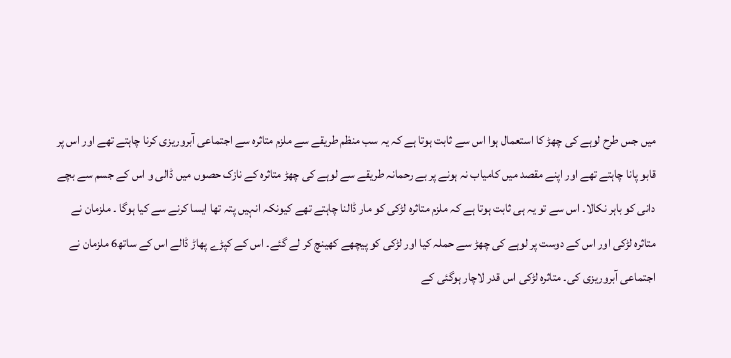میں جس طرح لوہے کی چھڑ کا استعمال ہوا اس سے ثابت ہوتا ہے کہ یہ سب منظم طریقے سے ملزم متاثرہ سے اجتماعی آبروریزی کرنا چاہتے تھے اور اس پر قابو پانا چاہتے تھے اور اپنے مقصد میں کامیاب نہ ہونے پر بے رحمانہ طریقے سے لوہے کی چھڑ متاثرہ کے نازک حصوں میں ڈالی و اس کے جسم سے بچے دانی کو باہر نکالا۔ اس سے تو یہ ہی ثابت ہوتا ہے کہ ملزم متاثرہ لڑکی کو مار ڈالنا چاہتے تھے کیونکہ انہیں پتہ تھا ایسا کرنے سے کیا ہوگا ۔ ملزمان نے متاثرہ لڑکی اور اس کے دوست پر لوہے کی چھڑ سے حملہ کیا اور لڑکی کو پیچھے کھینچ کر لے گئے۔ اس کے کپڑے پھاڑ ڈالے اس کے ساتھ6 ملزمان نے اجتماعی آبروریزی کی۔ متاثرہ لڑکی اس قدر لاچار ہوگئی کے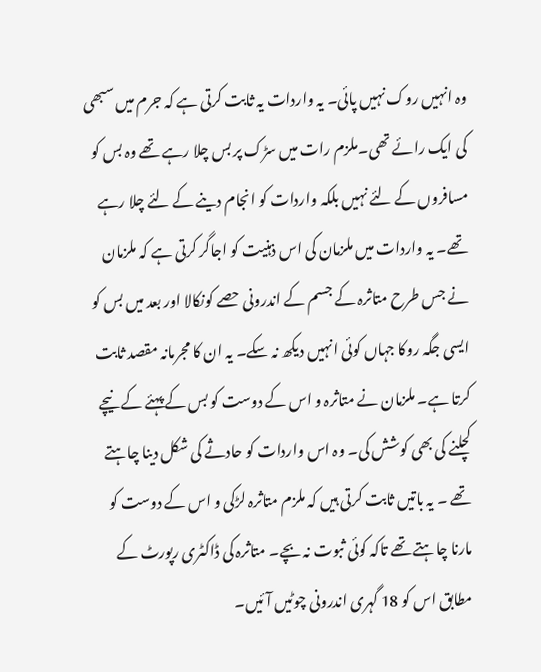وہ انہیں روک نہیں پائی۔ یہ واردات یہ ثابت کرتی ہے کہ جرم میں سبھی کی ایک رائے تھی۔ملزم رات میں سڑک پر بس چلا رہے تھے وہ بس کو مسافروں کے لئے نہیں بلکہ واردات کو انجام دینے کے لئے چلا رہے تھے۔ یہ واردات میں ملزمان کی اس ذہنیت کو اجاگر کرتی ہے کہ ملزمان نے جس طرح متاثرہ کے جسم کے اندرونی حصے کونکالا اور بعد میں بس کو ایسی جگہ روکا جہاں کوئی انہیں دیکھ نہ سکے۔ یہ ان کا مجرمانہ مقصد ثابت کرتا ہے۔ ملزمان نے متاثرہ و اس کے دوست کو بس کے پہئے کے نیچے کچلنے کی بھی کوشش کی۔ وہ اس واردات کو حادثے کی شکل دینا چاہتے تھے ۔ یہ باتیں ثابت کرتی ہیں کہ ملزم متاثرہ لڑکی و اس کے دوست کو مارنا چاہتے تھے تاکہ کوئی ثبوت نہ بچے۔ متاثرہ کی ڈاکٹری رپورٹ کے مطابق اس کو 18 گہری اندرونی چوٹیں آئیں۔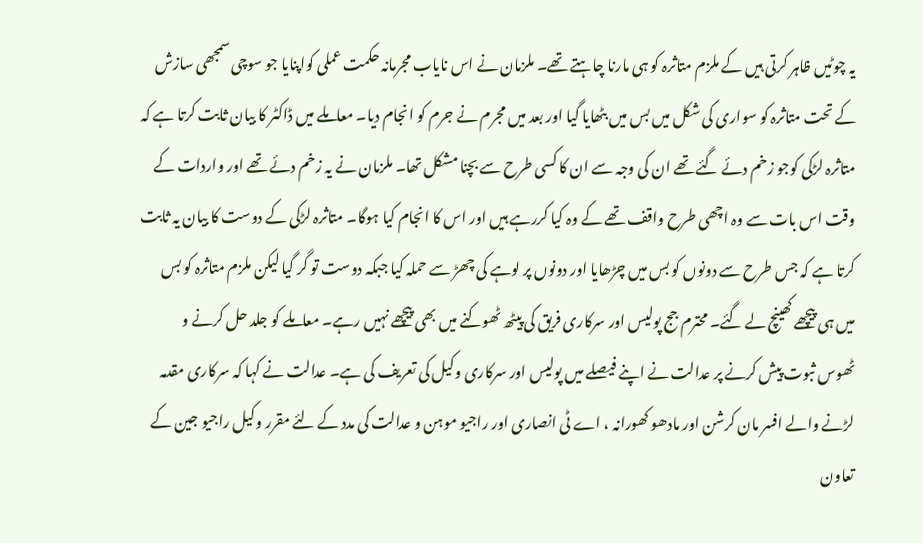یہ چوٹیں ظاہر کرتی ہیں کے ملزم متاثرہ کو ہی مارنا چاہتے تھے۔ ملزمان نے اس نایاب مجرمانہ حکمت عملی کواپنایا جو سوچی سمجھی سازش کے تحت متاثرہ کو سواری کی شکل میں بس میں بٹھایا گیا اور بعد میں مجرم نے جرم کو انجام دیا۔ معاملے میں ڈاکٹر کا بیان ثابت کرتا ہے کہ متاثرہ لڑکی کوجو زخم دئے گئے تھے ان کی وجہ سے ان کا کسی طرح سے بچنا مشکل تھا۔ ملزمان نے یہ زخم دئے تھے اور واردات کے وقت اس بات سے وہ اچھی طرح واقف تھے کے وہ کیا کررہے ہیں اور اس کا انجام کیا ہوگا۔ متاثرہ لڑکی کے دوست کا بیان یہ ثابت کرتا ہے کہ جس طرح سے دونوں کو بس میں چڑھایا اور دونوں پر لوہے کی چھڑ سے حملہ کیا جبکہ دوست تو گر گیا لیکن ملزم متاثرہ کو بس میں ہی پیچھے کھینچ لے گئے۔ محترم جج پولیس اور سرکاری فریق کی پیٹھ ٹھوکنے میں بھی پیچھے نہیں رہے۔ معاملے کو جلد حل کرنے و ٹھوس ثبوت پیش کرنے پر عدالت نے اپنے فیصلے میں پولیس اور سرکاری وکیل کی تعریف کی ہے۔ عدالت نے کہا کہ سرکاری مقدمہ لڑنے والے افسر مان کرشن اور مادھو کھورانہ ، اے ٹی انصاری اور راجیو موہن و عدالت کی مدد کے لئے مقرر وکیل راجیو جین کے تعاون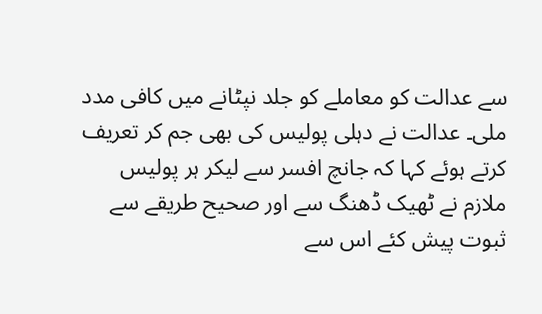سے عدالت کو معاملے کو جلد نپٹانے میں کافی مدد ملی۔ عدالت نے دہلی پولیس کی بھی جم کر تعریف کرتے ہوئے کہا کہ جانچ افسر سے لیکر ہر پولیس ملازم نے ٹھیک ڈھنگ سے اور صحیح طریقے سے ثبوت پیش کئے اس سے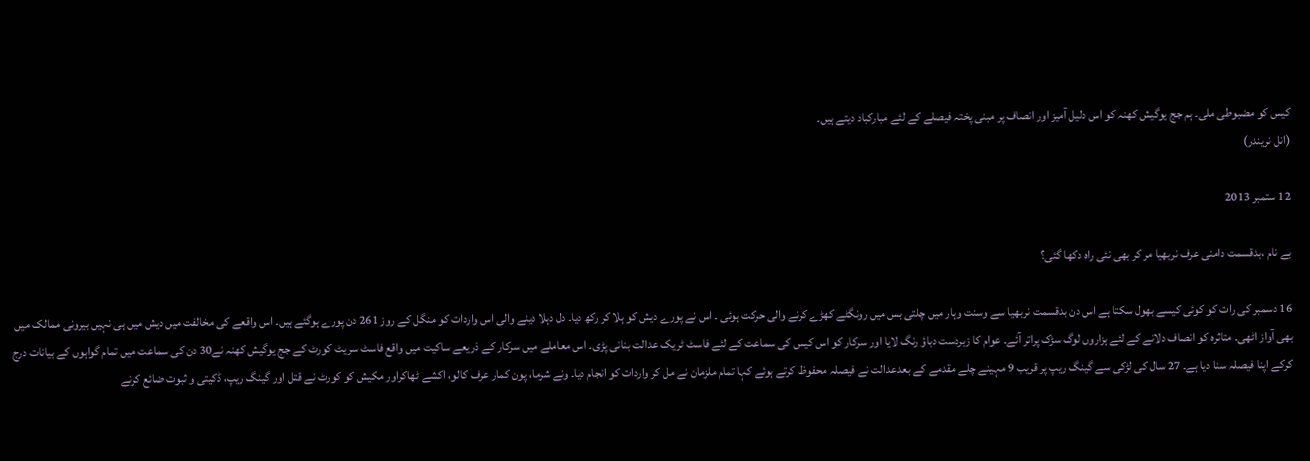کیس کو مضبوطی ملی۔ ہم جج یوگیش کھنہ کو اس دلیل آمیز اور انصاف پر مبنی پختہ فیصلے کے لئے مبارکباد دیتے ہیں۔
(انل نریندر)

12 ستمبر 2013

بے نام ،بدقسمت دامنی عرف نربھیا مر کر بھی نئی راہ دکھا گئی؟

16 دسمبر کی رات کو کوئی کیسے بھول سکتا ہے اس دن بدقسمت نربھیا سے وسنت وہار میں چلتی بس میں رونگٹے کھڑے کرنے والی حرکت ہوئی ۔ اس نے پورے دیش کو ہلا کر رکھ دیا۔ دل دہلا دینے والی اس واردات کو منگل کے روز 261 دن پورے ہوگئے ہیں۔ اس واقعے کی مخالفت میں دیش میں ہی نہیں بیرونی ممالک میں بھی آواز اٹھی۔ متاثرہ کو انصاف دلانے کے لئے ہزاروں لوگ سڑک پراتر آئے۔ عوام کا زبردست دباؤ رنگ لایا اور سرکار کو اس کیس کی سماعت کے لئے فاسٹ ٹریک عدالت بنانی پڑی۔ اس معاملے میں سرکار کے ذریعے ساکیت میں واقع فاسٹ سریٹ کورٹ کے جج یوگیش کھنہ نے30 دن کی سماعت میں تمام گواہوں کے بیانات درج کرکے اپنا فیصلہ سنا دیا ہے۔ 27 سال کی لڑکی سے گینگ ریپ پر قریب 9 مہینے چلے مقدمے کے بعدعدالت نے فیصلہ محفوظ کرتے ہوئے کہا تمام ملزمان نے مل کر واردات کو انجام دیا۔ ونے شرما، پون کمار عرف کالو، اکشے ٹھاکراور مکیش کو کورٹ نے قتل اور گینگ ریپ، ڈکیتی و ثبوت ضائع کرنے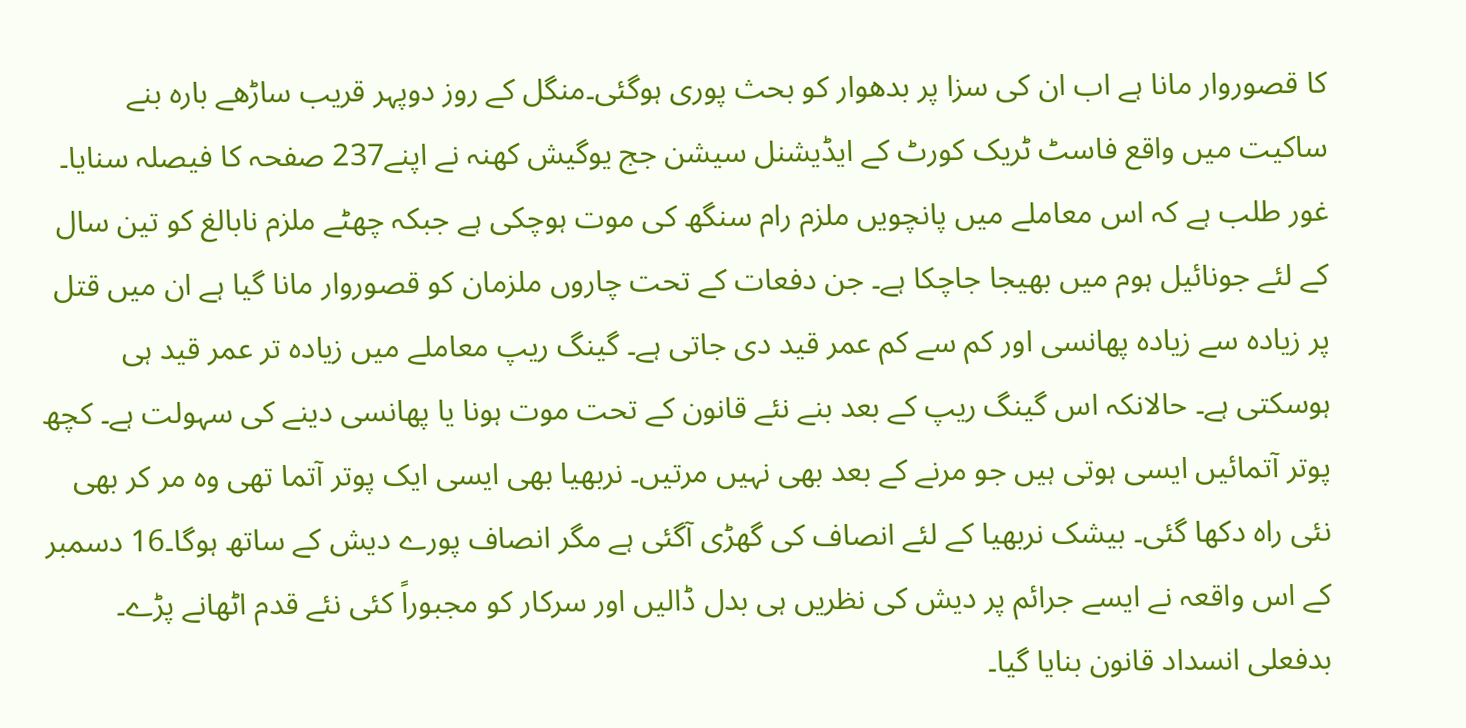کا قصوروار مانا ہے اب ان کی سزا پر بدھوار کو بحث پوری ہوگئی۔منگل کے روز دوپہر قریب ساڑھے بارہ بنے ساکیت میں واقع فاسٹ ٹریک کورٹ کے ایڈیشنل سیشن جج یوگیش کھنہ نے اپنے237 صفحہ کا فیصلہ سنایا۔ غور طلب ہے کہ اس معاملے میں پانچویں ملزم رام سنگھ کی موت ہوچکی ہے جبکہ چھٹے ملزم نابالغ کو تین سال کے لئے جونائیل ہوم میں بھیجا جاچکا ہے۔ جن دفعات کے تحت چاروں ملزمان کو قصوروار مانا گیا ہے ان میں قتل پر زیادہ سے زیادہ پھانسی اور کم سے کم عمر قید دی جاتی ہے۔ گینگ ریپ معاملے میں زیادہ تر عمر قید ہی ہوسکتی ہے۔ حالانکہ اس گینگ ریپ کے بعد بنے نئے قانون کے تحت موت ہونا یا پھانسی دینے کی سہولت ہے۔ کچھ پوتر آتمائیں ایسی ہوتی ہیں جو مرنے کے بعد بھی نہیں مرتیں۔ نربھیا بھی ایسی ایک پوتر آتما تھی وہ مر کر بھی نئی راہ دکھا گئی۔ بیشک نربھیا کے لئے انصاف کی گھڑی آگئی ہے مگر انصاف پورے دیش کے ساتھ ہوگا۔16 دسمبر کے اس واقعہ نے ایسے جرائم پر دیش کی نظریں ہی بدل ڈالیں اور سرکار کو مجبوراً کئی نئے قدم اٹھانے پڑے۔ بدفعلی انسداد قانون بنایا گیا۔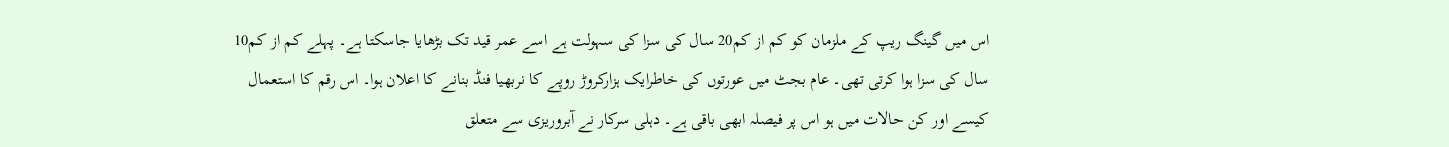اس میں گینگ ریپ کے ملزمان کو کم از کم20 سال کی سزا کی سہولت ہے اسے عمر قید تک بڑھایا جاسکتا ہے۔ پہلے کم از کم10 سال کی سزا ہوا کرتی تھی۔ عام بجٹ میں عورتوں کی خاطرایک ہزارکروڑ روپے کا نربھیا فنڈ بنانے کا اعلان ہوا۔ اس رقم کا استعمال کیسے اور کن حالات میں ہو اس پر فیصلہ ابھی باقی ہے۔ دہلی سرکار نے آبروریزی سے متعلق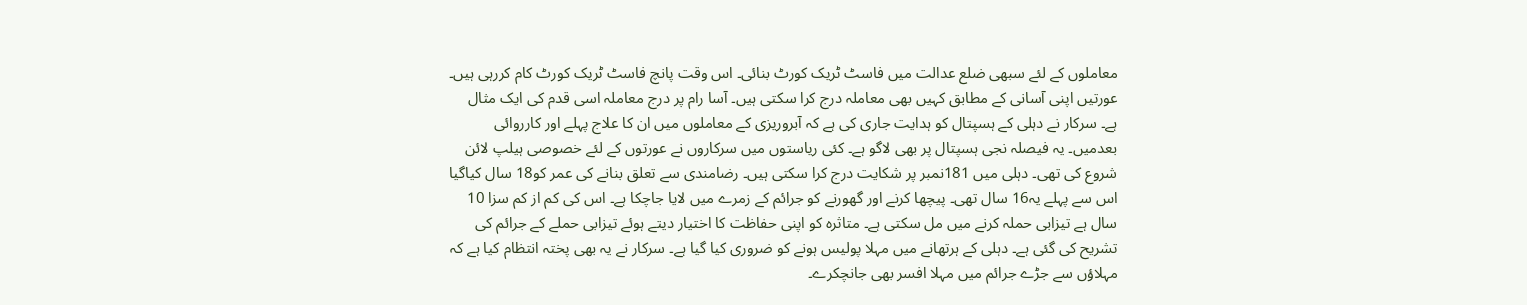معاملوں کے لئے سبھی ضلع عدالت میں فاسٹ ٹریک کورٹ بنائی۔ اس وقت پانچ فاسٹ ٹریک کورٹ کام کررہی ہیں۔ عورتیں اپنی آسانی کے مطابق کہیں بھی معاملہ درج کرا سکتی ہیں۔ آسا رام پر درج معاملہ اسی قدم کی ایک مثال ہے۔ سرکار نے دہلی کے ہسپتال کو ہدایت جاری کی ہے کہ آبروریزی کے معاملوں میں ان کا علاج پہلے اور کارروائی بعدمیں۔ یہ فیصلہ نجی ہسپتال پر بھی لاگو ہے۔ کئی ریاستوں میں سرکاروں نے عورتوں کے لئے خصوصی ہیلپ لائن شروع کی تھی۔ دہلی میں 181نمبر پر شکایت درج کرا سکتی ہیں۔ رضامندی سے تعلق بنانے کی عمر کو18 سال کیاگیا اس سے پہلے یہ16 سال تھی۔ پیچھا کرنے اور گھورنے کو جرائم کے زمرے میں لایا جاچکا ہے۔ اس کی کم از کم سزا 10 سال ہے تیزابی حملہ کرنے میں مل سکتی ہے۔ متاثرہ کو اپنی حفاظت کا اختیار دیتے ہوئے تیزابی حملے کے جرائم کی تشریح کی گئی ہے۔ دہلی کے ہرتھانے میں مہلا پولیس ہونے کو ضروری کیا گیا ہے۔ سرکار نے یہ بھی پختہ انتظام کیا ہے کہ مہلاؤں سے جڑے جرائم میں مہلا افسر بھی جانچکرے۔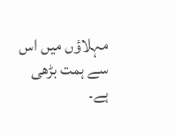مہلاؤں میں اس سے ہمت بڑھی ہے۔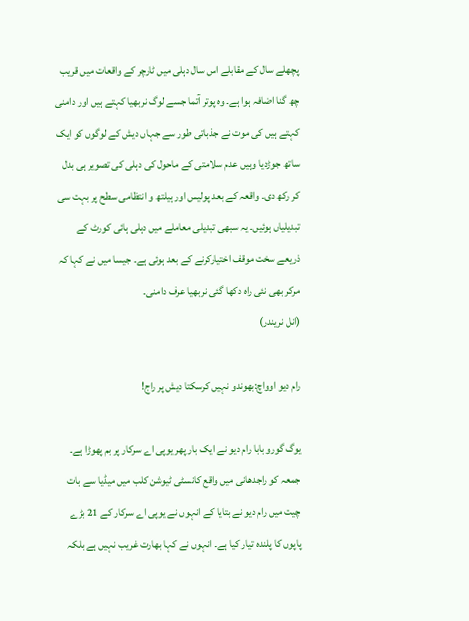پچھلے سال کے مقابلے اس سال دہلی میں ٹارچر کے واقعات میں قریب چھ گنا اضافہ ہوا ہے۔ وہ پوتر آتما جسے لوگ نربھیا کہتے ہیں اور دامنی کہتے ہیں کی موت نے جذباتی طور سے جہاں دیش کے لوگوں کو ایک ساتھ جوڑدیا وہیں عدم سلامتی کے ماحول کی دہلی کی تصویر ہی بدل کر رکھ دی۔ واقعہ کے بعد پولیس اور ہیلتھ و انتظامی سطح پر بہت سی تبدیلیاں ہوئیں۔ یہ سبھی تبدیلی معاملے میں دہلی ہائی کورٹ کے ذریعے سخت موقف اختیارکرنے کے بعد ہوئی ہے۔ جیسا میں نے کہا کہ مرکر بھی نئی راہ دکھا گئی نربھیا عرف دامنی۔
(انل نریندر)

رام دیو اوواچ:بھوندو نہیں کرسکتا دیش پر راج!

یوگ گورو بابا رام دیو نے ایک بار پھر یوپی اے سرکار پر بم پھوڑا ہے۔ جمعہ کو راجدھانی میں واقع کانسٹی ٹیوشن کلب میں میڈیا سے بات چیت میں رام دیو نے بتایا کے انہوں نے یوپی اے سرکار کے 21 بڑے پاپوں کا پلندہ تیار کیا ہے۔ انہوں نے کہا بھارت غریب نہیں ہے بلکہ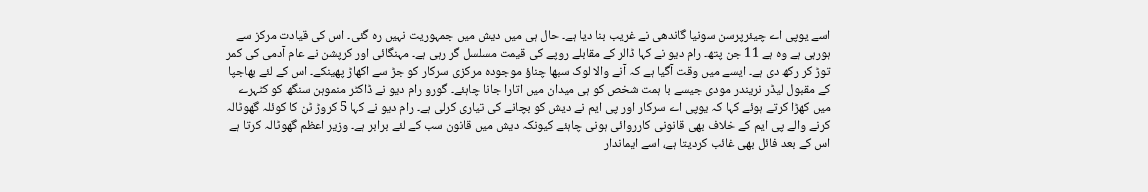اسے یوپی اے چیئرپرسن سونیا گاندھی نے غریب بنا دیا ہے۔ حال ہی میں دیش میں جمہوریت نہیں رہ گئی۔ اس کی قیادت مرکز سے ہورہی ہے وہ ہے 11 جن پتھ۔ رام دیو نے کہا ڈالر کے مقابلے روپے کی قیمت مسلسل گر رہی ہے۔ مہنگائی اور کرپشن نے عام آدمی کی کمر توڑ کر رکھ دی ہے۔ ایسے میں وقت آگیا ہے کہ آنے والا لوک سبھا چناؤ موجودہ مرکزی سرکار کو جڑ سے اکھاڑ پھینکے۔ اس کے لئے بھاجپا کے مقبول لیڈر نریندر مودی جیسے با ہمت شخص کو ہی میدان میں اتارا جانا چاہئے۔ گورو رام دیو نے ڈاکٹر منموہن سنگھ کو کٹہرے میں کھڑا کرتے ہوئے کہا کہ یوپی اے سرکار اور پی ایم نے دیش کو بچانے کی تیاری کرلی ہے۔ رام دیو نے کہا 5 کروڑ ٹن کا کوئلہ گھوٹالہ کرنے والے پی ایم کے خلاف بھی قانونی کارروائی ہونی چاہئے کیونکہ دیش میں قانون سب کے لئے برابر ہے۔ وزیر اعظم گھوٹالہ کرتا ہے اس کے بعد فائل بھی غائب کردیتا ہے، اسے ایماندار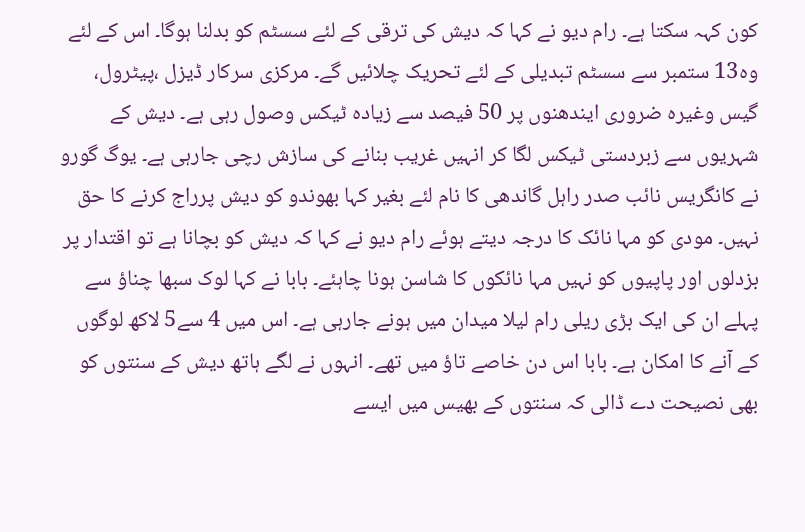کون کہہ سکتا ہے۔ رام دیو نے کہا کہ دیش کی ترقی کے لئے سسٹم کو بدلنا ہوگا۔ اس کے لئے وہ13 ستمبر سے سسٹم تبدیلی کے لئے تحریک چلائیں گے۔ مرکزی سرکار ڈیزل ،پیٹرول، گیس وغیرہ ضروری ایندھنوں پر 50 فیصد سے زیادہ ٹیکس وصول رہی ہے۔ دیش کے شہریوں سے زبردستی ٹیکس لگا کر انہیں غریب بنانے کی سازش رچی جارہی ہے۔ یوگ گورو نے کانگریس نائب صدر راہل گاندھی کا نام لئے بغیر کہا بھوندو کو دیش پرراج کرنے کا حق نہیں۔ مودی کو مہا نائک کا درجہ دیتے ہوئے رام دیو نے کہا کہ دیش کو بچانا ہے تو اقتدار پر بزدلوں اور پاپیوں کو نہیں مہا نائکوں کا شاسن ہونا چاہئے۔ بابا نے کہا لوک سبھا چناؤ سے پہلے ان کی ایک بڑی ریلی رام لیلا میدان میں ہونے جارہی ہے۔ اس میں 4 سے5 لاکھ لوگوں کے آنے کا امکان ہے۔ بابا اس دن خاصے تاؤ میں تھے۔ انہوں نے لگے ہاتھ دیش کے سنتوں کو بھی نصیحت دے ڈالی کہ سنتوں کے بھیس میں ایسے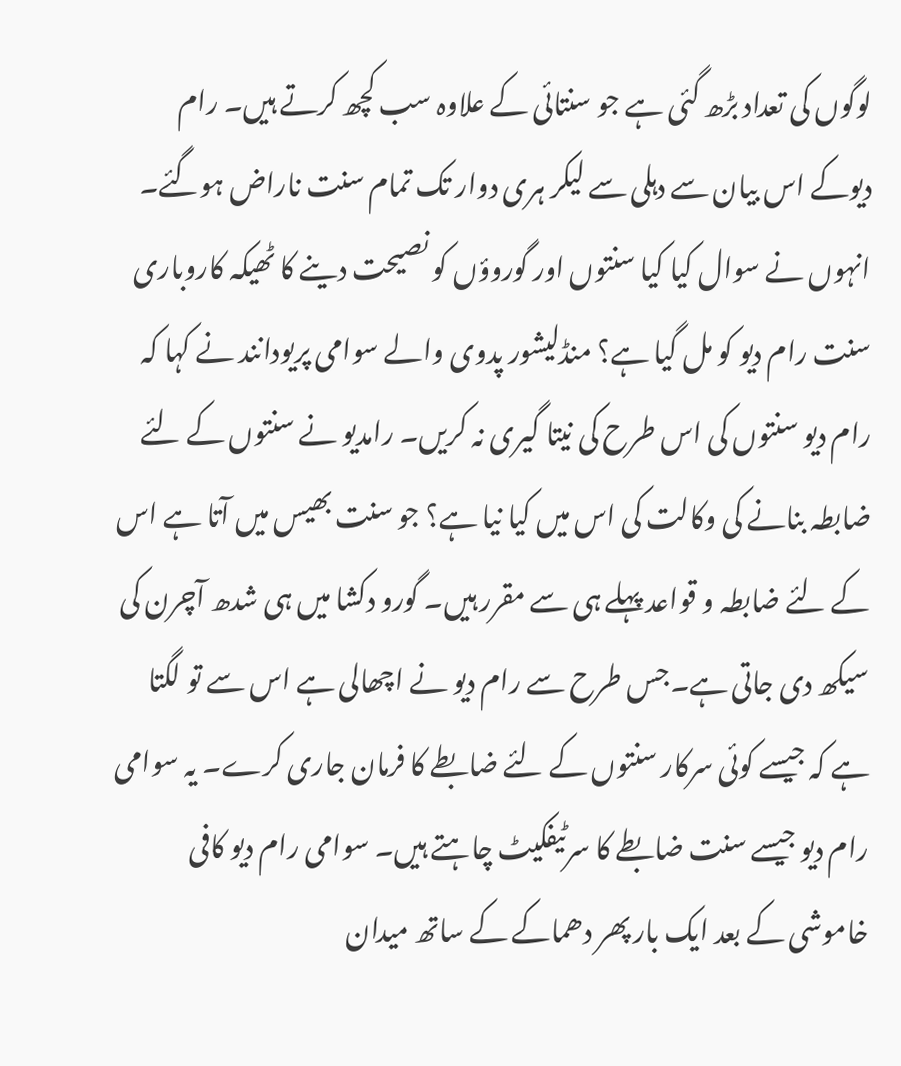لوگوں کی تعداد بڑھ گئی ہے جو سنتائی کے علاوہ سب کچھ کرتے ہیں۔ رام دیوکے اس بیان سے دہلی سے لیکر ہری دوار تک تمام سنت ناراض ہوگئے۔ انہوں نے سوال کیا کیا سنتوں اور گوروؤں کو نصیحت دینے کا ٹھیکہ کاروباری سنت رام دیو کو مل گیا ہے؟ منڈلیشور پدوی والے سوامی پریودانند نے کہا کہ رام دیو سنتوں کی اس طرح کی نیتا گیری نہ کریں۔ رامدیو نے سنتوں کے لئے ضابطہ بنانے کی وکالت کی اس میں کیا نیا ہے؟ جو سنت بھیس میں آتا ہے اس کے لئے ضابطہ و قواعد پہلے ہی سے مقرر ہیں۔ گورو دکشا میں ہی شدھ آچرن کی سیکھ دی جاتی ہے۔جس طرح سے رام دیو نے اچھالی ہے اس سے تو لگتا ہے کہ جیسے کوئی سرکار سنتوں کے لئے ضابطے کا فرمان جاری کرے۔ یہ سوامی رام دیو جیسے سنت ضابطے کا سرٹیفکیٹ چاہتے ہیں۔ سوامی رام دیو کافی خاموشی کے بعد ایک بار پھر دھماکے کے ساتھ میدان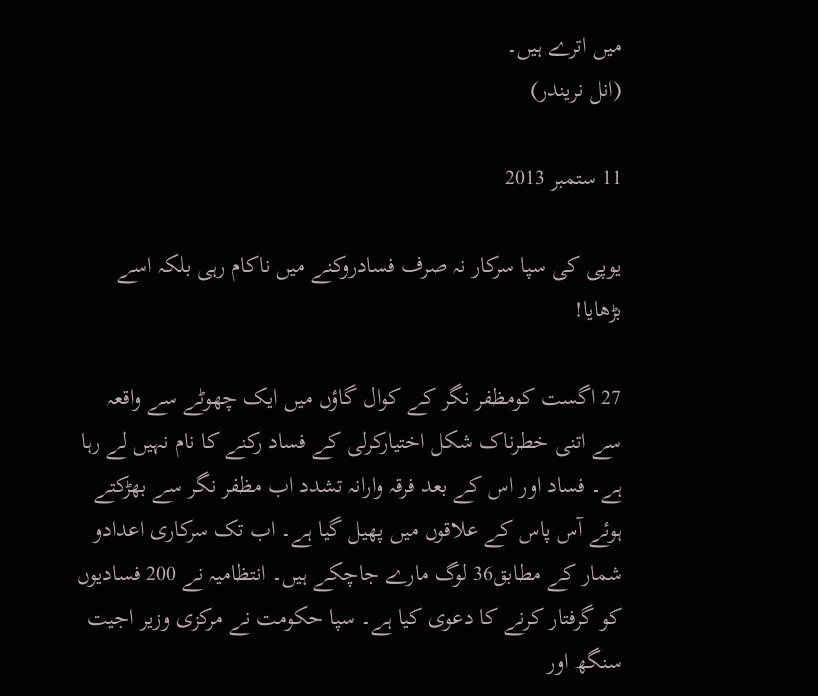میں اترے ہیں۔
(انل نریندر)

11 ستمبر 2013

یوپی کی سپا سرکار نہ صرف فسادروکنے میں ناکام رہی بلکہ اسے بڑھایا!

27 اگست کومظفر نگر کے کوال گاؤں میں ایک چھوٹے سے واقعہ سے اتنی خطرناک شکل اختیارکرلی کے فساد رکنے کا نام نہیں لے رہا ہے۔ فساد اور اس کے بعد فرقہ وارانہ تشدد اب مظفر نگر سے بھڑکتے ہوئے آس پاس کے علاقوں میں پھیل گیا ہے۔ اب تک سرکاری اعدادو شمار کے مطابق36 لوگ مارے جاچکے ہیں۔ انتظامیہ نے 200 فسادیوں کو گرفتار کرنے کا دعوی کیا ہے۔ سپا حکومت نے مرکزی وزیر اجیت سنگھ اور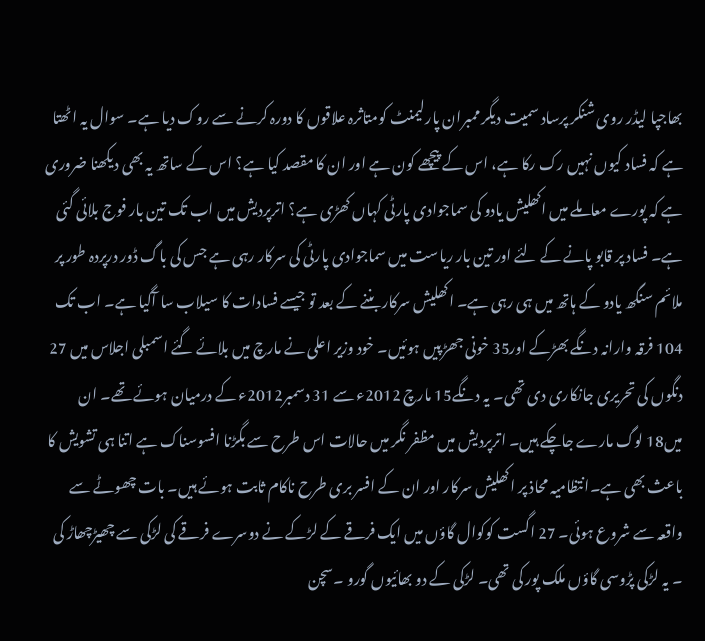بھاجپا لیڈر روی شنکر پرساد سمیت دیگر ممبران پارلیمنٹ کومتاثرہ علاقوں کا دورہ کرنے سے روک دیا ہے۔ سوال یہ اٹھتا ہے کہ فساد کیوں نہیں رک رکا ہے، اس کے پیچھے کون ہے اور ان کا مقصد کیا ہے؟ اس کے ساتھ یہ بھی دیکھنا ضروری ہے کہ پورے معاملے میں اکھلیش یادو کی سماجوادی پارٹی کہاں کھڑی ہے؟ اترپردیش میں اب تک تین بار فوج بلائی گئی ہے۔ فساد پر قابو پانے کے لئے اور تین بار ریاست میں سماجوادی پارٹی کی سرکار رہی ہے جس کی باگ ڈور درپردہ طور پر ملائم سنگھ یادو کے ہاتھ میں ہی رہی ہے۔ اکھلیش سرکار بننے کے بعد تو جیسے فسادات کا سیلاب سا آگیا ہے۔ اب تک 104 فرقہ وارانہ دنگے بھڑکے اور35 خونی جھڑپیں ہوئیں۔ خود وزیر اعلی نے مارچ میں بلائے گئے اسمبلی اجلاس میں 27 دنگوں کی تحریری جانکاری دی تھی۔ یہ دنگے15 مارچ 2012ء سے 31 دسمبر2012ء کے درمیان ہوئے تھے۔ ان میں18 لوگ مارے جاچکے ہیں۔ اترپردیش میں مظفر نگر میں حالات اس طرح سے بگڑنا افسوسناک ہے اتنا ہی تشویش کا باعث بھی ہے۔انتظامیہ محاذ پر اکھلیش سرکار اور ان کے افسر بری طرح ناکام ثابت ہوئے ہیں۔ بات چھوٹے سے واقعہ سے شروع ہوئی۔ 27 اگست کوکوال گاؤں میں ایک فرقے کے لڑکے نے دوسرے فرقے کی لڑکی سے چھیڑچھاڑ کی ۔ یہ لڑکی پڑوسی گاؤں ملک پور کی تھی۔ لڑکی کے دو بھائیوں گورو ۔سچن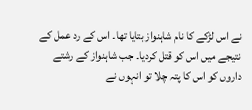نے اس لڑکے کا نام شاہنواز بتایا تھا۔ اس کے رد عمل کے نتیجے میں اس کو قتل کردیا۔ جب شاہنواز کے رشتے داروں کو اس کا پتہ چلا تو انہوں نے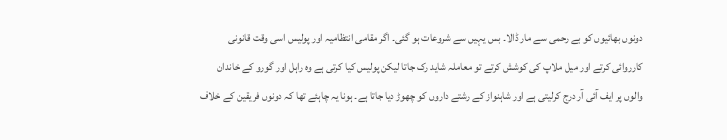دونوں بھائیوں کو بے رحمی سے مار ڈالا۔ بس یہیں سے شروعات ہو گئی۔ اگر مقامی انتظامیہ اور پولیس اسی وقت قانونی کارروائی کرتے اور میل ملاپ کی کوشش کرتے تو معاملہ شاید رک جاتا لیکن پولیس کیا کرتی ہے وہ راہل اور گورو کے خاندان والوں پر ایف آئی آر درج کرلیتی ہے اور شاہنواز کے رشتے داروں کو چھوڑ دیا جاتا ہے۔ ہونا یہ چاہئے تھا کہ دونوں فریقین کے خلاف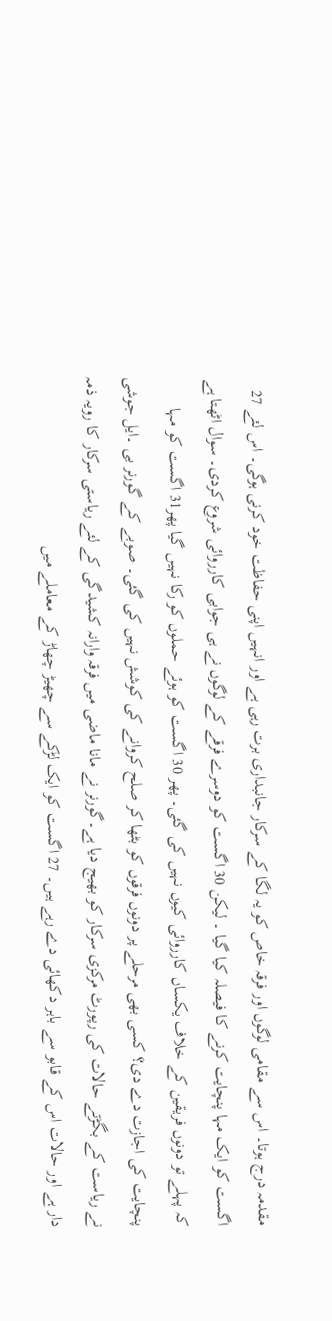مقدمہ درج ہوتا۔ اس سے مقامی لوگوں اور فرقہ خاص کو یہ لگا کے سرکار جانبداری برت رہی ہے اور انہیں اپنی حفاظت خود کرنی ہوگی۔ اس لئے 27 اگست کو ایک مہا پنچایت کرنے کا فیصلہ کیا گیا ۔ لیکن 30 اگست کو دوسرے فرقے کے لوگوں نے ہی جوابی کارروائی شروع کردی۔ سوال اٹھتا ہے کہ پہلے تو دونوں فریقین کے خلاف یکساں کارروائی کیوں نہیں کی گئی۔ پھر 30 اگست کو ہوئے حملوں کو رکا نہیں گیا پھر31 اگست کو مہا پنچایت کی اجازت دے دی؟ کسی بھی مرحلے پر دونوں فرقوں کو بٹھا کر صلح کروانے کی کوشش نہیں کی گئی۔ صوبے کے گورنر بی ۔ایل جوشی نے ریاست کے بگڑتے حالات کی رپورٹ مرکزی سرکار کو بھیج دیا ہے۔گورنر نے مانا ماضی میں فرقہ وارانہ کشیدگی کے لئے ریاستی سرکار کا رویہ ذمہ دار ہے اور حالات اس کے قابو سے باہر دکھائی دے رہے ہیں۔ 27 اگست کو ایک لڑکے سے چھیڑ چھاڑ کے معاملے میں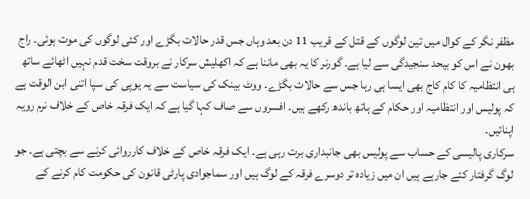مظفر نگر کے کوال میں تین لوگوں کے قتل کے قریب 11 دن بعد وہاں جس قدر حالات بگڑے اور کئی لوگوں کی موت ہوئی۔ راج بھون نے اس کو بیحد سنجیدگی سے لیا ہے۔ گورنر کا یہ بھی ماننا ہے کہ اکھلیش سرکار نے بروقت سخت قدم نہیں اٹھائے ساتھ ہی انتظامیہ کا کام کاج بھی ایسا ہی رہا جس سے حالات بگڑے۔ ووٹ بینک کی سیاست سے یہ یوپی کی سپا اتنی ابن الوقت ہے کہ پولیس اور انتظامیہ اور حکام کے ہاتھ باندھ رکھے ہیں۔ افسروں سے صاف کہا گیا ہے کہ ایک فرقہ خاص کے خلاف نرم رویہ اپنائیں۔
سرکاری پالیسی کے حساب سے پولیس بھی جانبداری برت رہی ہے۔ ایک فرقہ خاص کے خلاف کارروائی کرنے سے بچتی ہے۔ جو لوگ گرفتار کئے جارہے ہیں ان میں زیادہ تر دوسرے فرقہ کے لوگ ہیں اور سماجوادی پارٹی قانون کی حکومت کام کرنے کے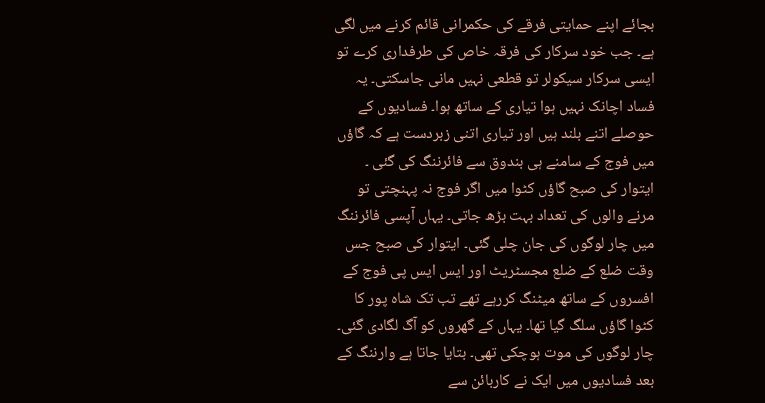بجائے اپنے حمایتی فرقے کی حکمرانی قائم کرنے میں لگی ہے۔ جب خود سرکار کی فرقہ خاص کی طرفداری کرے تو ایسی سرکار سیکولر تو قطعی نہیں مانی جاسکتی۔ یہ فساد اچانک نہیں ہوا تیاری کے ساتھ ہوا۔ فسادیوں کے حوصلے اتنے بلند ہیں اور تیاری اتنی زبردست ہے کہ گاؤں میں فوج کے سامنے ہی بندوق سے فائرننگ کی گئی ۔ ایتوار کی صبح گاؤں کٹوا میں اگر فوج نہ پہنچتی تو مرنے والوں کی تعداد بہت بڑھ جاتی۔ یہاں آپسی فائرننگ میں چار لوگوں کی جان چلی گئی۔ ایتوار کی صبح جس وقت ضلع کے ضلع مجسٹریٹ اور ایس ایس پی فوج کے افسروں کے ساتھ میٹنگ کررہے تھے تب تک شاہ پور کا کٹوا گاؤں سلگ گیا تھا۔ یہاں کے گھروں کو آگ لگادی گئی۔ چار لوگوں کی موت ہوچکی تھی۔ بتایا جاتا ہے وارننگ کے بعد فسادیوں میں ایک نے کاربائن سے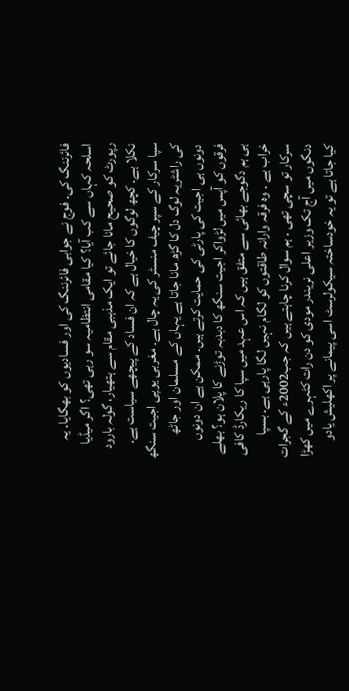فائرننگ کی۔ فوج نے جوابی فائرننگ کی اور فسادیوں کو بھگایا۔ یہ اسلحہ کہاں سے کب آیا؟ کیا مقامی انتظامیہ سو رہی تھی؟ اگر میڈیا رپورٹ کو صحیح مانا جائے تو ایک مذہبی مقام سے ہتھیار، گولہ بارود نکلا ہے۔ کچھ لوگوں کا خیال ہے کہ ان فساد کے پیچھے سیاست ہے۔ سپا سرکار کے سپر چیف منسٹر کی یہ چال ہے۔ مغربی یوپی اجیت سنگھ کی راشٹریہ لوگ دل کا گڑھ مانا جاتا ہے یہاں کے مسلمان اور جاٹھ دونوں ہی اجیت کی پارٹی کی حمایت کرتے ہیں۔ ممکن ہے ان دونوں فرقوں کو آپس میں لڑواکر اجیت سنگھ کا دبدبہ توڑنے کا پلان ہو؟ بھلے ہی ہم دگوجے بھائی سے متفق ہیں کہ اس عہد میں سپا کا ریکارڈ کافی خراب ہے ۔ وہ فرقہ وارانہ طاقتوں کو لگام نہیں لگا پارہی ہے۔ بسپا سرکار تو سچی تھی ۔ ہم سوال کرنا چاہتے ہیں کہ جب2002ء کے گجرات دنگوں میں آج تک وزیر اعلی نریندر مودی کو دن رات کٹہرے میں کھڑا کیا جاتا ہے تو یہ خودساختہ سیکولرسٹ اسی پیمانے پر اکھلیش یادو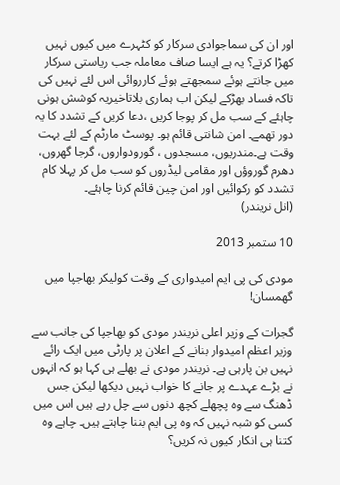اور ان کی سماجوادی سرکار کو کٹہرے میں کیوں نہیں کھڑا کرتے؟ یہ ہے ایسا صاف معاملہ جب ریاستی سرکار میں جانتے ہوئے سمجھتے ہوئے کارروائی اس لئے نہیں کی تاکہ فساد بھڑکے لیکن اب ہماری بلاتاخیریہ کوشش ہونی چاہئے کے سب مل کر پوجا کریں ،دعا کریں کے تشدد کا یہ دور تھمے۔ امن شانتی قائم ہو۔ پوسٹ مارٹم کے لئے بہت وقت ہے۔مندریوں، مسجدوں ، گورودواروں، گرجا گھروں، دھرم گوروؤں اور مقامی لیڈروں کو سب مل کر پہلا کام تشدد کو رکوائیں اور امن چین قائم کرنا چاہئے۔
(انل نریندر)

10 ستمبر 2013

مودی کی پی ایم امیدواری کے وقت کولیکر بھاجپا میں گھمسان!

گجرات کے وزیر اعلی نریندر مودی کو بھاجپا کی جانب سے وزیر اعظم امیدوار بنانے کے اعلان پر پارٹی میں ایک رائے نہیں بن پارہی ہے۔ نریندر مودی نے بھلے ہی کہا ہو کہ انہوں نے بڑے عہدے پر جانے کا خواب نہیں دیکھا لیکن جس ڈھنگ سے وہ پچھلے کچھ دنوں سے چل رہے ہیں اس میں کسی کو شبہ نہیں کہ وہ پی ایم بننا چاہتے ہیں۔ چاہے وہ کتنا ہی انکار کیوں نہ کریں؟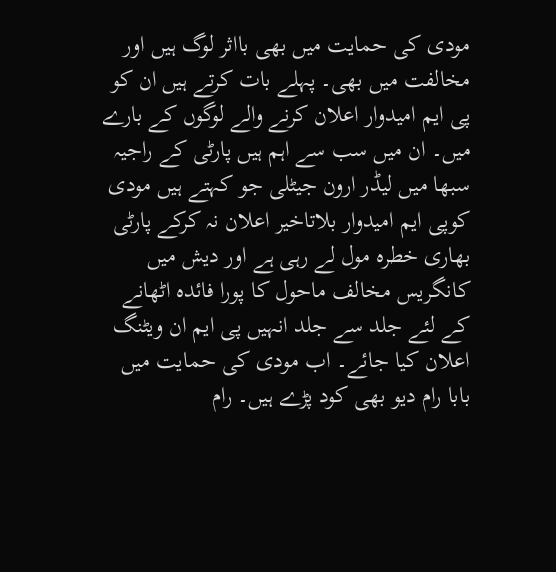مودی کی حمایت میں بھی بااثر لوگ ہیں اور مخالفت میں بھی۔ پہلے بات کرتے ہیں ان کو پی ایم امیدوار اعلان کرنے والے لوگوں کے بارے میں۔ ان میں سب سے اہم ہیں پارٹی کے راجیہ سبھا میں لیڈر ارون جیٹلی جو کہتے ہیں مودی کوپی ایم امیدوار بلاتاخیر اعلان نہ کرکے پارٹی بھاری خطرہ مول لے رہی ہے اور دیش میں کانگریس مخالف ماحول کا پورا فائدہ اٹھانے کے لئے جلد سے جلد انہیں پی ایم ان ویٹنگ اعلان کیا جائے۔ اب مودی کی حمایت میں بابا رام دیو بھی کود پڑے ہیں۔ رام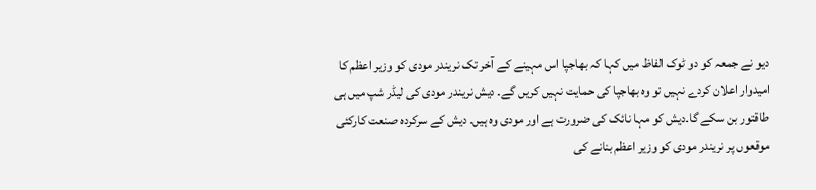دیو نے جمعہ کو دو ٹوک الفاظ میں کہا کہ بھاجپا اس مہینے کے آخر تک نریندر مودی کو وزیر اعظم کا امیدوار اعلان کردے نہیں تو وہ بھاجپا کی حمایت نہیں کریں گے۔ دیش نریندر مودی کی لیڈر شپ میں ہی طاقتور بن سکے گا۔دیش کو مہا نائک کی ضرورت ہے اور مودی وہ ہیں۔ دیش کے سرکردہ صنعت کارکئی موقعوں پر نریندر مودی کو وزیر اعظم بنانے کی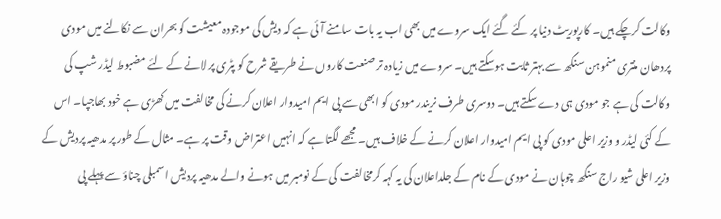وکالت کرچکے ہیں۔ کارپوریٹ دنیا پر کئے گئے ایک سروے میں بھی اب یہ بات سامنے آئی ہے کہ دیش کی موجودہ معیشت کو بحران سے نکالنے میں مودی پردھان منتری منموہن سنگھ سے بہتر ثابت ہوسکتے ہیں۔ سروے میں زیادہ تر صنعت کاروں نے طریقے شرح کو پٹری پر لانے کے لئے مضبوط لیڈر شپ کی وکالت کی ہے جو مودی ہی دے سکتے ہیں۔ دوسری طرف نریندر مودی کو ابھی سے پی ایم امیدوار اعلان کرنے کی مخالفت میں کھڑی ہے خود بھاجپا۔ اس کے کئی لیڈر و وزیر اعلی مودی کو پی ایم امیدوار اعلان کرنے کے خلاف ہیں۔ مجھے لگتا ہے کہ انہیں اعتراض وقت پر ہے۔ مثال کے طور پر مدھیہ پردیش کے وزیر اعلی شیو راج سنگھ چوہان نے مودی کے نام کے جلداعلان کی یہ کہہ کرمخالفت کی کے نومبر میں ہونے والے مدھیہ پردیش اسمبلی چناؤ سے پہلے پی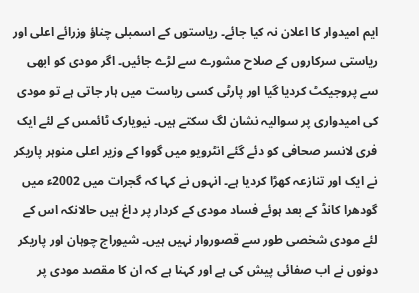ایم امیدوار کا اعلان نہ کیا جائے۔ ریاستوں کے اسمبلی چناؤ وزرائے اعلی اور ریاستی سرکاروں کے صلاح مشورے سے لڑے جائیں۔ اگر مودی کو ابھی سے پروجیکٹ کردیا گیا اور پارٹی کسی ریاست میں ہار جاتی ہے تو مودی کی امیدواری پر سوالیہ نشان لگ سکتے ہیں۔ نیویارک ٹائمس کے لئے ایک فری لانسر صحافی کو دئے گئے انٹرویو میں گووا کے وزیر اعلی منوہر پاریکر نے ایک اور تنازعہ کھڑا کردیا ہے۔ انہوں نے کہا کہ گجرات میں 2002ء میں گودھرا کانڈ کے بعد ہوئے فساد مودی کے کردار پر داغ ہیں حالانکہ اس کے لئے مودی شخصی طور سے قصوروار نہیں ہیں۔ شیوراج چوہان اور پاریکر دونوں نے اب صفائی پیش کی ہے اور کہنا ہے کہ ان کا مقصد مودی پر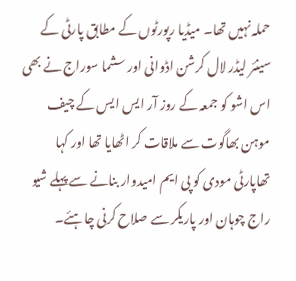حملہ نہیں تھا۔ میڈیا رپورٹوں کے مطابق پارٹی کے سینئر لیڈر لال کرشن اڈوانی اور سشما سوراج نے بھی اس اشو کو جمعہ کے روز آر ایس ایس کے چیف موہن بھاگوت سے ملاقات کر اٹھایا تھا اور کہا تھاپارٹی مودی کو پی ایم امیدوار بنانے سے پہلے شیو راج چوہان اور پاریکر سے صلاح کرنی چاہئے۔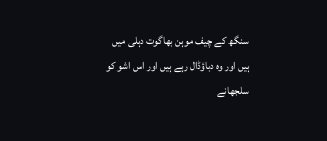سنگھ کے چیف موہن بھاگوت دہلی میں ہیں اور وہ دباؤڈال رہے ہیں اور اس اشو کو سلجھانے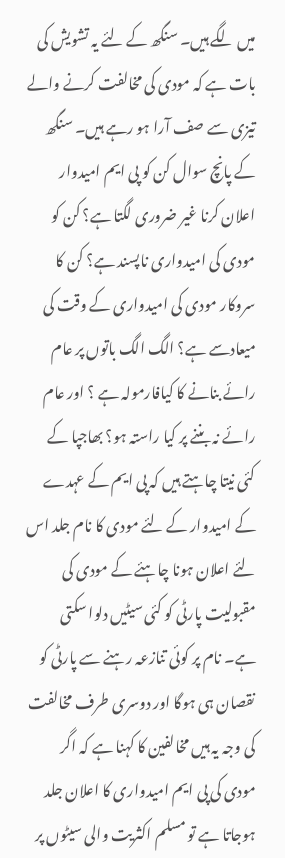میں لگے ہیں۔ سنگھ کے لئے یہ تشویش کی بات ہے کہ مودی کی مخالفت کرنے والے تیزی سے صف آرا ہو رہے ہیں۔ سنگھ کے پانچ سوال کن کو پی ایم امیدوار اعلان کرنا غیر ضروری لگتا ہے؟ کن کو مودی کی امیدواری ناپسند ہے؟ کن کا سروکار مودی کی امیدواری کے وقت کی میعادسے ہے؟ الگ الگ باتوں پر عام رائے بنانے کا کیافارمولہ ہے ؟ اور عام رائے نہ بننے پر کیا راستہ ہو؟ بھاجپا کے کئی نیتا چاہتے ہیں کہ پی ایم کے عہدے کے امیدوار کے لئے مودی کا نام جلد اس لئے اعلان ہونا چاہئے کے مودی کی مقبولیت پارٹی کو کئی سیٹیں دلوا سکتی ہے۔ نام پر کوئی تنازعہ رہنے سے پارٹی کو نقصان ہی ہوگا اور دوسری طرف مخالفت کی وجہ یہ ہیں مخالفین کا کہنا ہے کہ اگر مودی کی پی ایم امیدواری کا اعلان جلد ہوجاتا ہے تو مسلم اکثریت والی سیٹوں پر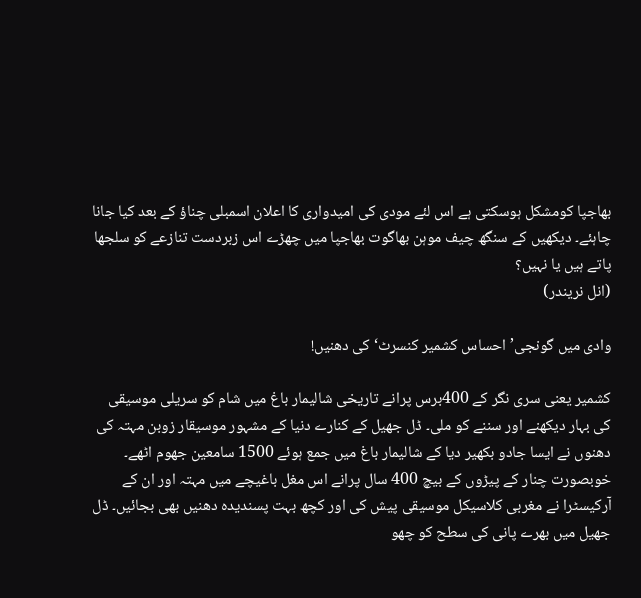بھاجپا کومشکل ہوسکتی ہے اس لئے مودی کی امیدواری کا اعلان اسمبلی چناؤ کے بعد کیا جانا چاہئے۔ دیکھیں کے سنگھ چیف موہن بھاگوت بھاجپا میں چھڑے اس زبردست تنازعے کو سلجھا پاتے ہیں یا نہیں؟
(انل نریندر)

وادی میں گونجی’ احساس کشمیر کنسرٹ‘ کی دھنیں!

کشمیر یعنی سری نگر کے 400برس پرانے تاریخی شالیمار باغ میں شام کو سریلی موسیقی کی بہار دیکھنے اور سننے کو ملی۔ ڈل جھیل کے کنارے دنیا کے مشہور موسیقار زوبن مہتہ کی دھنوں نے ایسا جادو بکھیر دیا کے شالیمار باغ میں جمع ہوئے 1500 سامعین جھوم اٹھے۔ خوبصورت چنار کے پیڑوں کے بیچ 400 سال پرانے اس مغل باغیچے میں مہتہ اور ان کے آرکیسٹرا نے مغربی کلاسیکل موسیقی پیش کی اور کچھ بہت پسندیدہ دھنیں بھی بجائیں۔ ڈل جھیل میں بھرے پانی کی سطح کو چھو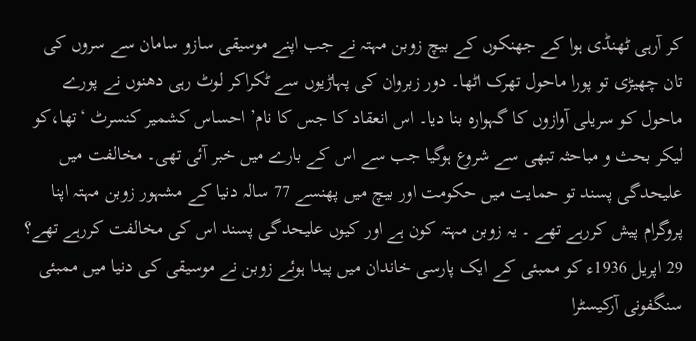کر آرہی ٹھنڈی ہوا کے جھنکوں کے بیچ زوبن مہتہ نے جب اپنے موسیقی سازو سامان سے سروں کی تان چھیڑی تو پورا ماحول تھرک اٹھا۔ دور زبروان کی پہاڑیوں سے ٹکراکر لوٹ رہی دھنوں نے پورے ماحول کو سریلی آوازوں کا گہوارہ بنا دیا۔ اس انعقاد کا جس کا نام’ احساس کشمیر کنسرٹ ‘تھا،کو لیکر بحث و مباحثہ تبھی سے شروع ہوگیا جب سے اس کے بارے میں خبر آئی تھی۔ مخالفت میں علیحدگی پسند تو حمایت میں حکومت اور بیچ میں پھنسے 77 سالہ دنیا کے مشہور زوبن مہتہ اپنا پروگرام پیش کررہے تھے ۔ یہ زوبن مہتہ کون ہے اور کیوں علیحدگی پسند اس کی مخالفت کررہے تھے؟ 29 اپریل 1936ء کو ممبئی کے ایک پارسی خاندان میں پیدا ہوئے زوبن نے موسیقی کی دنیا میں ممبئی سنگفونی آرکیسٹرا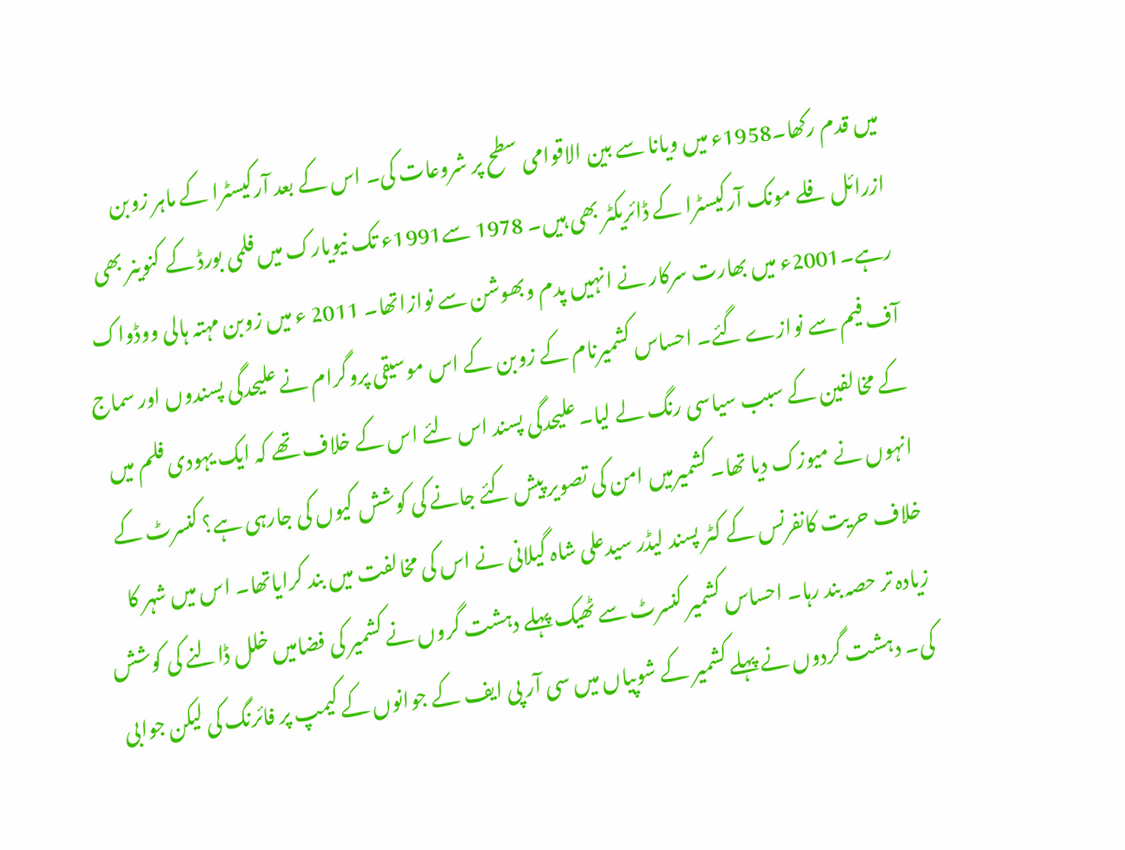میں قدم رکھا۔1958ء میں ویانا سے بین الاقوامی سطح پر شروعات کی۔ اس کے بعد آرکیسٹرا کے ماہر زوبن ازرائل فلے مونک آرکیسٹرا کے ڈائریکٹر بھی ہیں۔ 1978 سے1991ء تک نیویارک میں فلمی بورڈ کے کنوینر بھی رہے۔2001ء میں بھارت سرکار نے انہیں پدم وبھوشن سے نوازاتھا۔ 2011 ء میں زوبن مہتہ ہالی ووڈواک آف فیم سے نوازے گئے۔ احساس کشمیرنام کے زوبن کے اس موسیقی پروگرام نے علیحدگی پسندوں اور سماج کے مخالفین کے سبب سیاسی رنگ لے لیا۔ علیحدگی پسند اس لئے اس کے خلاف تھے کہ ایک یہودی فلم میں انہوں نے میوزک دیا تھا۔ کشمیرمیں امن کی تصویر پیش کئے جانے کی کوشش کیوں کی جارہی ہے؟ کنسرٹ کے خلاف حریت کانفرنس کے کٹر پسند لیڈر سیدعلی شاہ گیلانی نے اس کی مخالفت میں بند کرایاتھا۔ اس میں شہر کا زیادہ تر حصہ بند رہا۔ احساس کشمیر کنسرٹ سے ٹھیک پہلے دہشت گروں نے کشمیر کی فضامیں خلل ڈالنے کی کوشش کی۔ دہشت گردوں نے پہلے کشمیر کے شوپیاں میں سی آر پی ایف کے جوانوں کے کیمپ پر فائرنگ کی لیکن جوابی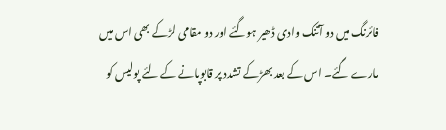فائرنگ میں دو آتنک وادی ڈھیر ہوگئے اور دو مقامی لڑکے بھی اس میں مارے گئے۔ اس کے بعد بھڑکے تشدد پر قابوپانے کے لئے پولیس کو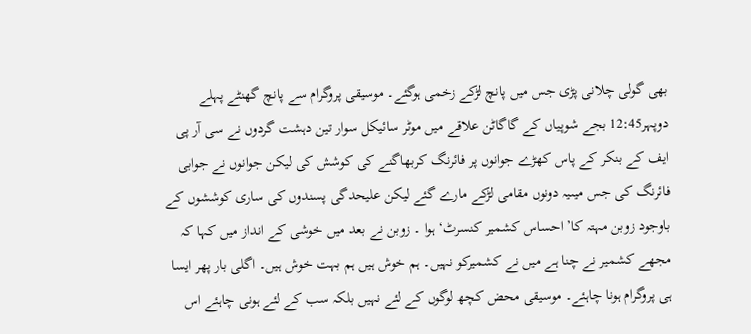بھی گولی چلانی پڑی جس میں پانچ لڑکے زخمی ہوگئے۔ موسیقی پروگرام سے پانچ گھنٹے پہلے دوپہر12:45 بجے شوپیاں کے گاگاٹن علاقے میں موٹر سائیکل سوار تین دہشت گردوں نے سی آر پی ایف کے بنکر کے پاس کھڑے جوانوں پر فائرنگ کربھاگنے کی کوشش کی لیکن جوانوں نے جوابی فائرنگ کی جس میںیہ دونوں مقامی لڑکے مارے گئے لیکن علیحدگی پسندوں کی ساری کوششوں کے باوجود زوبن مہتہ کا’ احساس کشمیر کنسرٹ‘ ہوا ۔ زوبن نے بعد میں خوشی کے انداز میں کہا کہ مجھے کشمیر نے چنا ہے میں نے کشمیرکو نہیں۔ ہم خوش ہیں ہم بہت خوش ہیں۔ اگلی بار پھر ایسا ہی پروگرام ہونا چاہئے۔ موسیقی محض کچھ لوگوں کے لئے نہیں بلکہ سب کے لئے ہونی چاہئے اس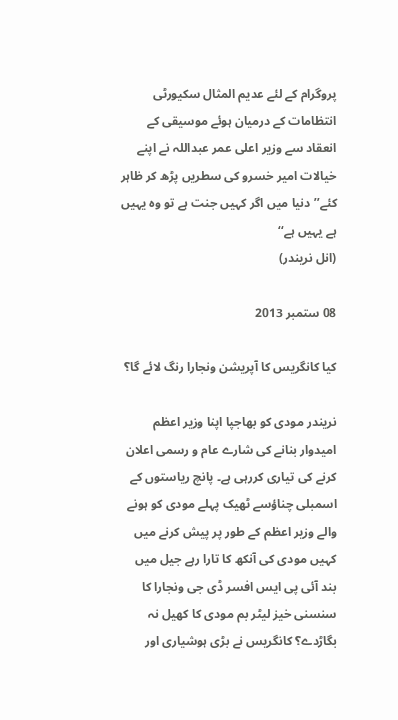پروگرام کے لئے عدیم المثال سکیورٹی انتظامات کے درمیان ہوئے موسیقی کے انعقاد سے وزیر اعلی عمر عبداللہ نے اپنے خیالات امیر خسرو کی سطریں پڑھ کر ظاہر کئے’’دنیا میں اگر کہیں جنت ہے تو وہ یہیں ہے یہیں ہے‘‘
(انل نریندر)

08 ستمبر 2013

کیا کانگریس کا آپریشن ونجارا رنگ لائے گا؟

نریندر مودی کو بھاجپا اپنا وزیر اعظم امیدوار بنانے کی شارے عام و رسمی اعلان کرنے کی تیاری کررہی ہے۔ پانچ ریاستوں کے اسمبلی چناؤسے ٹھیک پہلے مودی کو ہونے والے وزیر اعظم کے طور پر پیش کرنے میں کہیں مودی کی آنکھ کا تارا رہے جیل میں بند آئی پی ایس افسر ڈی جی ونجارا کا سنسنی خیز لیٹر بم مودی کا کھیل نہ بگاڑدے؟ کانگریس نے بڑی ہوشیاری اور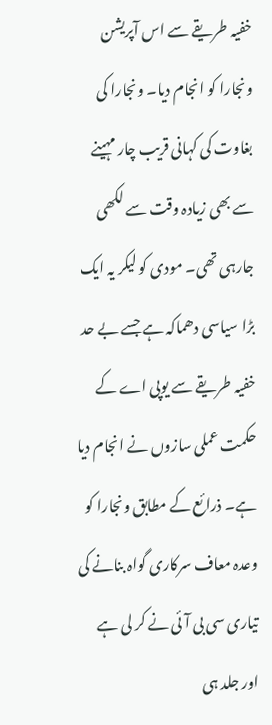خفیہ طریقے سے اس آپریشن ونجارا کو انجام دیا۔ ونجارا کی بغاوت کی کہانی قریب چار مہینے سے بھی زیادہ وقت سے لکھی جارہی تھی۔ مودی کو لیکر یہ ایک بڑا سیاسی دھماکہ ہے جسے بے حد خفیہ طریقے سے یوپی اے کے حکمت عملی سازوں نے انجام دیا ہے۔ ذرائع کے مطابق ونجارا کو وعدہ معاف سرکاری گواہ بنانے کی تیاری سی بی آئی نے کر لی ہے اور جلد ہی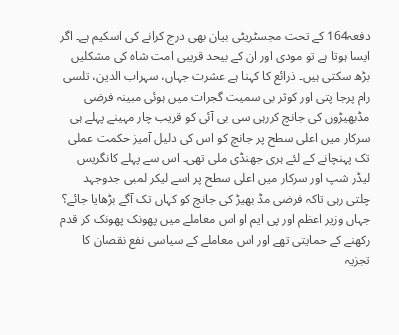دفعہ164 کے تحت مجسٹریٹی بیان بھی درج کرانے کی اسکیم ہے۔ اگر ایسا ہوتا ہے تو مودی اور ان کے بیحد قریبی امت شاہ کی مشکلیں بڑھ سکتی ہیں۔ ذرائع کا کہنا ہے عشرت جہاں، سہراب الدین، تلسی رام پرجا پتی اور کوثر بی سمیت گجرات میں ہوئی مبینہ فرضی مڈبھیڑوں کی جانچ کررہی سی بی آئی کو قریب چار مہینے پہلے ہی سرکار میں اعلی سطح پر جانچ کو اس کی دلیل آمیز حکمت عملی تک پہنچانے کے لئے ہری جھنڈی ملی تھی۔ اس سے پہلے کانگریس لیڈر شپ اور سرکار میں اعلی سطح پر اسے لیکر لمبی جدوجہد چلتی رہی تاکہ فرضی مڈ بھیڑ کی جانچ کو کہاں تک آگے بڑھایا جائے؟ جہاں وزیر اعظم اور پی ایم او اس معاملے میں پھونک پھونک کر قدم رکھنے کے حمایتی تھے اور اس معاملے کے سیاسی نفع نقصان کا تجزیہ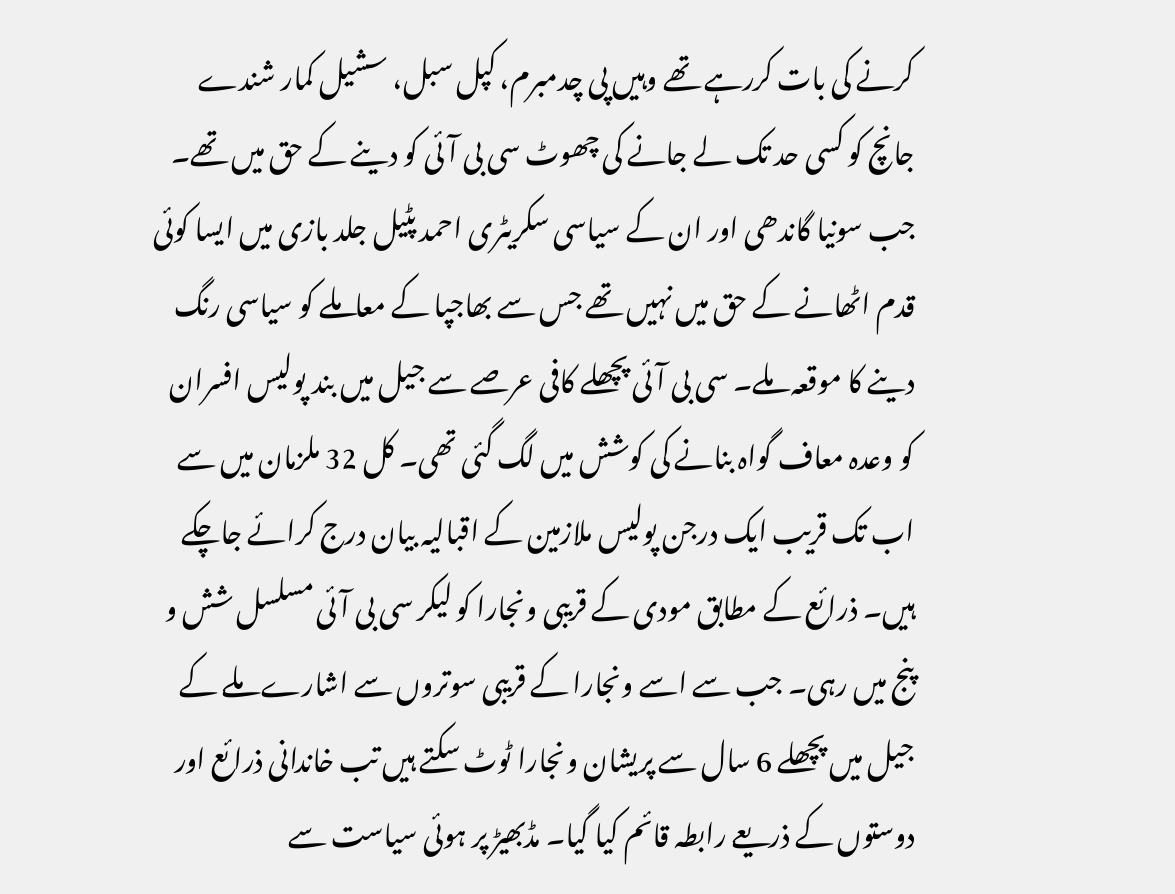کرنے کی بات کررہے تھے وہیں پی چدمبرم، کپل سبل، سشیل کمار شندے جانچ کو کسی حد تک لے جانے کی چھوٹ سی بی آئی کو دینے کے حق میں تھے۔ جب سونیا گاندھی اور ان کے سیاسی سکریٹری احمد پٹیل جلد بازی میں ایسا کوئی قدم اٹھانے کے حق میں نہیں تھے جس سے بھاجپا کے معاملے کو سیاسی رنگ دینے کا موقعہ ملے۔ سی بی آئی پچھلے کافی عرصے سے جیل میں بند پولیس افسران کو وعدہ معاف گواہ بنانے کی کوشش میں لگ گئی تھی۔ کل 32 ملزمان میں سے اب تک قریب ایک درجن پولیس ملازمین کے اقبالیہ بیان درج کرائے جاچکے ہیں۔ ذرائع کے مطابق مودی کے قریبی ونجارا کو لیکر سی بی آئی مسلسل شش و پنج میں رہی۔ جب سے اسے ونجارا کے قریبی سوتروں سے اشارے ملے کے جیل میں پچھلے 6 سال سے پریشان ونجارا ٹوٹ سکتے ہیں تب خاندانی ذرائع اور دوستوں کے ذریعے رابطہ قائم کیا گیا۔ مڈبھیڑ پر ہوئی سیاست سے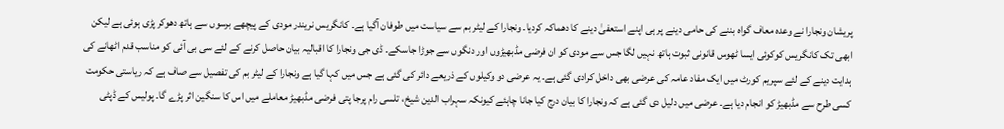پریشان ونجارا نے وعدہ معاف گواہ بننے کی حامی دینے پر ہی اپنے استعفیٰ دینے کا دھماکہ کردیا۔ ونجارا کے لیٹر بم سے سیاست میں طوفان آگیا ہے۔ کانگریس نریندر مودی کے پیچھے برسوں سے ہاتھ دھوکر پڑی ہوئی ہے لیکن ابھی تک کانگریس کوکوئی ایسا ٹھوس قانونی ثبوت ہاتھ نہیں لگا جس سے مودی کو ان فرضی مڈبھیڑوں اور دنگوں سے جوڑا جاسکے۔ ڈی جی ونجارا کا اقبالیہ بیان حاصل کرنے کے لئے سی بی آئی کو مناسب قدم اٹھانے کی ہدایت دینے کے لئے سپریم کورٹ میں ایک مفاد عامہ کی عرضی بھی داخل کرادی گئی ہے۔ یہ عرضی دو وکیلوں کے ذریعے دائر کی گئی ہے جس میں کہا گیا ہے ونجارا کے لیٹر بم کی تفصیل سے صاف ہے کہ ریاستی حکومت کسی طرح سے مڈبھیڑ کو انجام دیا ہے۔ عرضی میں دلیل دی گئی ہے کہ ونجارا کا بیان درج کیا جانا چاہئے کیونکہ سہراب الدین شیخ، تلسی رام پرجا پتی فرضی مڈبھیڑ معاملے میں اس کا سنگین اثر پڑے گا۔ پولیس کے ڈپٹی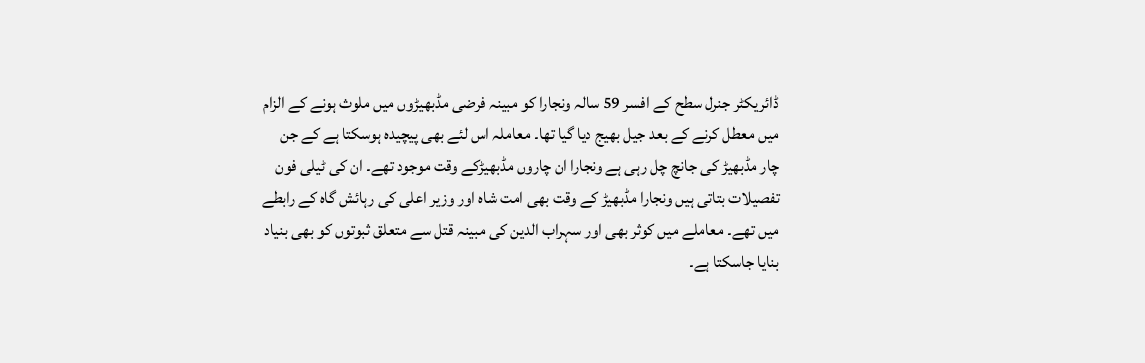ڈائریکٹر جنرل سطح کے افسر 59 سالہ ونجارا کو مبینہ فرضی مڈبھیڑوں میں ملوث ہونے کے الزام میں معطل کرنے کے بعد جیل بھیج دیا گیا تھا۔ معاملہ اس لئے بھی پیچیدہ ہوسکتا ہے کے جن چار مڈبھیڑ کی جانچ چل رہی ہے ونجارا ان چاروں مڈبھیڑکے وقت موجود تھے۔ ان کی ٹیلی فون تفصیلات بتاتی ہیں ونجارا مڈبھیڑ کے وقت بھی امت شاہ اور وزیر اعلی کی رہائش گاہ کے رابطے میں تھے۔ معاملے میں کوثر بھی اور سہراب الدین کی مبینہ قتل سے متعلق ثبوتوں کو بھی بنیاد بنایا جاسکتا ہے۔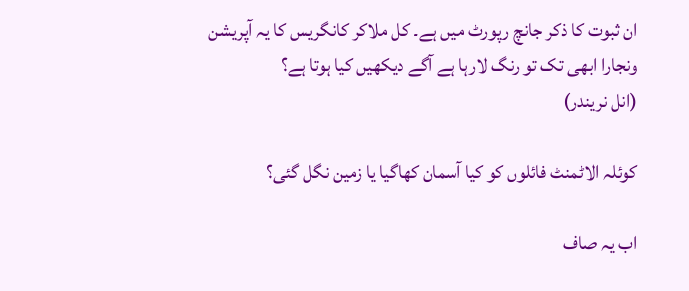ان ثبوت کا ذکر جانچ رپورٹ میں ہے۔ کل ملاکر کانگریس کا یہ آپریشن ونجارا ابھی تک تو رنگ لارہا ہے آگے دیکھیں کیا ہوتا ہے؟
(انل نریندر)

کوئلہ الاٹمنٹ فائلوں کو کیا آسمان کھاگیا یا زمین نگل گئی؟

اب یہ صاف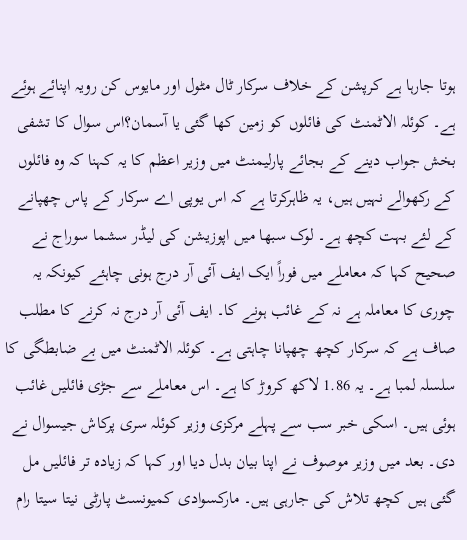ہوتا جارہا ہے کرپشن کے خلاف سرکار ٹال مٹول اور مایوس کن رویہ اپنائے ہوئے ہے۔ کوئلہ الاٹمنٹ کی فائلوں کو زمین کھا گئی یا آسمان؟اس سوال کا تشفی بخش جواب دینے کے بجائے پارلیمنٹ میں وزیر اعظم کا یہ کہنا کہ وہ فائلوں کے رکھوالے نہیں ہیں، یہ ظاہرکرتا ہے کہ اس یوپی اے سرکار کے پاس چھپانے کے لئے بہت کچھ ہے۔ لوک سبھا میں اپوزیشن کی لیڈر سشما سوراج نے صحیح کہا کہ معاملے میں فوراً ایک ایف آئی آر درج ہونی چاہئے کیونکہ یہ چوری کا معاملہ ہے نہ کے غائب ہونے کا۔ ایف آئی آر درج نہ کرنے کا مطلب صاف ہے کہ سرکار کچھ چھپانا چاہتی ہے۔ کوئلہ الاٹمنٹ میں بے ضابطگی کا سلسلہ لمبا ہے۔ یہ 1.86 لاکھ کروڑ کا ہے۔ اس معاملے سے جڑی فائلیں غائب ہوئی ہیں۔ اسکی خبر سب سے پہلے مرکزی وزیر کوئلہ سری پرکاش جیسوال نے دی۔ بعد میں وزیر موصوف نے اپنا بیان بدل دیا اور کہا کہ زیادہ تر فائلیں مل گئی ہیں کچھ تلاش کی جارہی ہیں۔ مارکسوادی کمیونسٹ پارٹی نیتا سیتا رام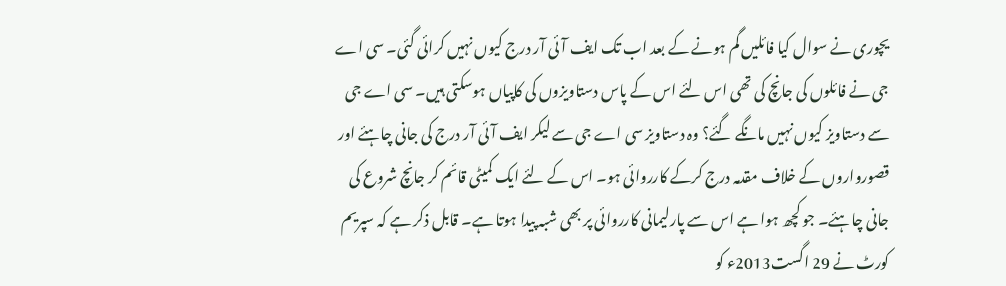یچوری نے سوال کیا فائلیں گم ہونے کے بعد اب تک ایف آئی آر درج کیوں نہیں کرائی گئی۔ سی اے جی نے فائلوں کی جانچ کی تھی اس لئے اس کے پاس دستاویزوں کی کاپیاں ہوسکتی ہیں۔ سی اے جی سے دستاویز کیوں نہیں مانگے گئے؟ وہ دستاویز سی اے جی سے لیکر ایف آئی آر درج کی جانی چاہئے اور قصورواروں کے خلاف مقدمہ درج کرکے کارروائی ہو۔ اس کے لئے ایک کمیٹی قائم کر جانچ شروع کی جانی چاہئے۔ جو کچھ ہوا ہے اس سے پارلیمانی کارروائی پر بھی شبہ پیدا ہوتا ہے۔ قابل ذکر ہے کہ سپریم کورٹ نے 29 اگست2013ء کو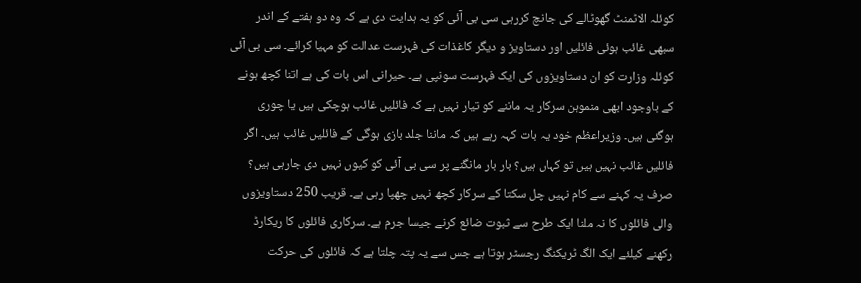کوئلہ الاٹمنٹ گھوٹالے کی جانچ کررہی سی بی آئی کو یہ ہدایت دی ہے کہ وہ دو ہفتے کے اندر سبھی غائب ہوئی فائلیں اور دستاویز و دیگر کاغذات کی فہرست عدالت کو مہیا کرائے۔ سی بی آئی کوئلہ وزارت کو ان دستاویزوں کی ایک فہرست سونپی ہے۔ حیرانی اس بات کی ہے اتنا کچھ ہونے کے باوجود ابھی منموہن سرکار یہ ماننے کو تیار نہیں ہے کہ فائلیں غائب ہوچکی ہیں یا چوری ہوگئی ہیں۔ وزیراعظم خود یہ بات کہہ رہے ہیں کہ ماننا جلد بازی ہوگی کے فائلیں غائب ہیں۔ اگر فائلیں غائب نہیں ہیں تو کہاں ہیں؟ بار بار مانگنے پر سی بی آئی کو کیوں نہیں دی جارہی ہیں؟ صرف یہ کہنے سے کام نہیں چل سکتا کے سرکار کچھ نہیں چھپا رہی ہے۔ قریب 250 دستاویزوں والی فائلوں کا نہ ملنا ایک طرح سے ثبوت ضائع کرنے جیسا جرم ہے۔ سرکاری فائلوں کا ریکارڈ رکھنے کیلئے ایک الگ ٹریکنگ رجسٹر ہوتا ہے جس سے یہ پتہ چلتا ہے کہ فائلوں کی حرکت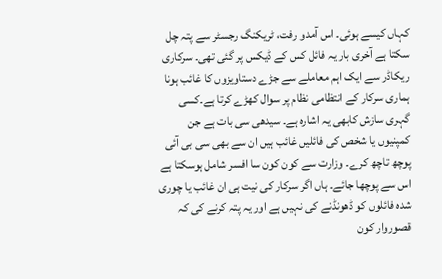کہاں کیسے ہوئی۔ اس آمدو رفت، ٹریکنگ رجسٹر سے پتہ چل سکتا ہے آخری بار یہ فائل کس کے ڈیکس پر گئی تھی۔ سرکاری ریکاڈر سے ایک اہم معاملے سے جڑے دستاویزوں کا غائب ہونا ہماری سرکار کے انتظامی نظام پر سوال کھڑے کرتا ہے۔کسی گہری سازش کابھی یہ اشارہ ہے۔ سیدھی سی بات ہے جن کمپنیوں یا شخص کی فائلیں غائب ہیں ان سے بھی سی بی آئی پوچھ تاچھ کرے۔ وزارت سے کون کون سا افسر شامل ہوسکتا ہے اس سے پوچھا جائے۔ ہاں اگر سرکار کی نیت ہی ان غائب یا چوری شدہ فائلوں کو ڈھونڈنے کی نہیں ہے اور یہ پتہ کرنے کی کہ قصوروار کون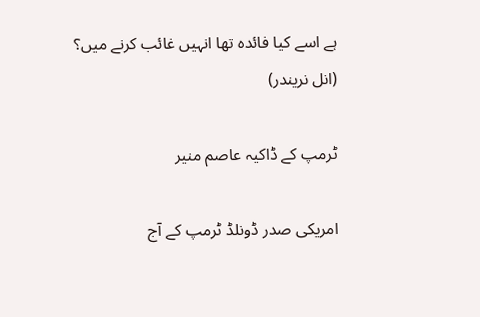ہے اسے کیا فائدہ تھا انہیں غائب کرنے میں؟
(انل نریندر)

ٹرمپ کے ڈاکیہ عاصم منیر

امریکی صدر ڈونلڈ ٹرمپ کے آج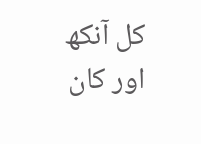کل آنکھ اور کان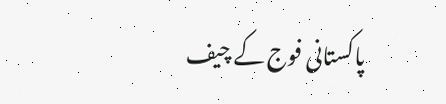پاکستانی فوج کے چیف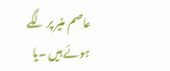عاصم منیر پر لگے ہوئے ہیں ۔یا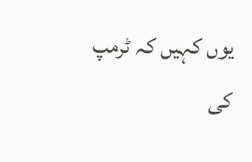یوں کہیں کہ ٹرمپ کی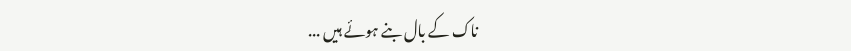ناک کے بال بنے ہوئے ہیں ...